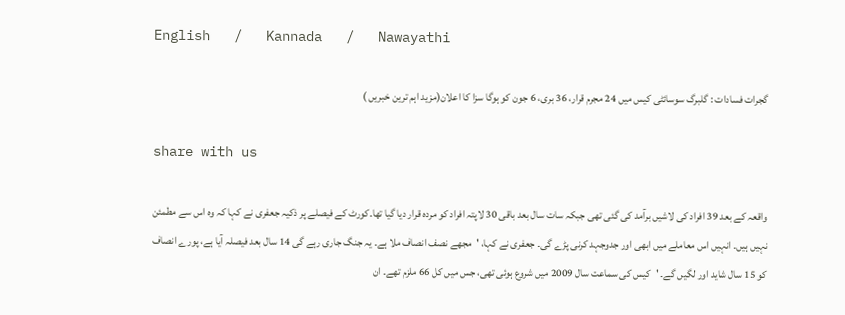English   /   Kannada   /   Nawayathi

گجرات فسادات : گلبرگ سوسائٹی کیس میں 24 مجرم قرار، 36 بری، 6 جون کو ہوگا سزا کا اعلان(مزید اہم ترین خبریں )

share with us

واقعہ کے بعد 39 افراد کی لاشیں برآمد کی گئی تھی جبکہ سات سال بعد باقی 30 لاپتہ افراد کو مردہ قرار دیا گیا تھا۔کورٹ کے فیصلے پر ذکیہ جعفری نے کہا کہ وہ اس سے مطمئن نہیں ہیں۔ انہیں اس معاملے میں ابھی اور جدوجہد کرنی پڑے گی۔ جعفری نے کہا، 'مجھے نصف انصاف ملا ہے۔ یہ جنگ جاری رہے گی 14 سال بعد فیصلہ آیا ہے، پورے انصاف کو 15 سال شاید اور لگیں گے۔ 'کیس کی سماعت سال 2009 میں شروع ہوئی تھی، جس میں کل 66 ملزم تھے۔ ان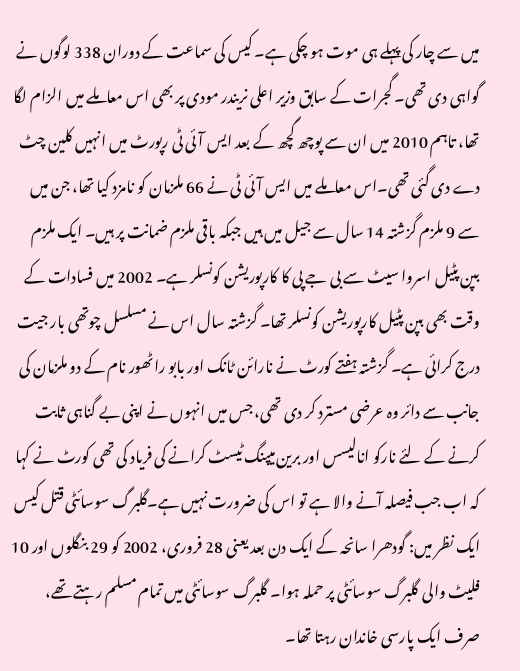میں سے چار کی پہلے ہی موت ہو چکی ہے۔ کیس کی سماعت کے دوران 338 لوگوں نے گواہی دی تھی۔ گجرات کے سابق وزیر اعلی نریندر مودی پر بھی اس معاملے میں الزام لگا تھا، تاہم 2010 میں ان سے پوچھ گچھ کے بعد ایس آئی ٹی رپورٹ میں انہیں کلین چٹ دے دی گئی تھی۔اس معاملے میں ایس آئی ٹی نے 66 ملزمان کو نامزد کیا تھا، جن میں سے 9 ملزم گزشتہ 14 سال سے جیل میں ہیں جبکہ باقی ملزم ضمانت پر ہیں۔ ایک ملزم بپن پٹیل اسروا سیٹ سے بی جے پی کا کارپوریشن کونسلر ہے۔ 2002 میں فسادات کے وقت بھی بپن پٹیل کارپوریشن کونسلر تھا۔ گزشتہ سال اس نے مسلسل چوتھی بار جیت درج کرائی ہے۔ گزشتہ ہفتے کورٹ نے نارائن ٹانک اور بابو راٹھور نام کے دو ملزمان کی جانب سے دائر وہ عرضی مسترد کر دی تھی، جس میں انہوں نے اپنی بے گناہی ثابت کرنے کے لئے نارکو انالیسس اور برین میپنگ ٹیسٹ کرانے کی فریاد کی تھی کورٹ نے کہا کہ اب جب فیصلہ آنے والا ہے تو اس کی ضرورت نہیں ہے۔گلبرگ سوسائٹی قتل کیس ایک نظر میں: گودھرا سانحہ کے ایک دن بعد یعنی 28 فروری، 2002 کو 29 بنگلوں اور 10 فلیٹ والی گلبرگ سوسائٹی پر حملہ ہوا۔ گلبرگ سوسائٹی میں تمام مسلم رہتے تھے، صرف ایک پارسی خاندان رہتا تھا۔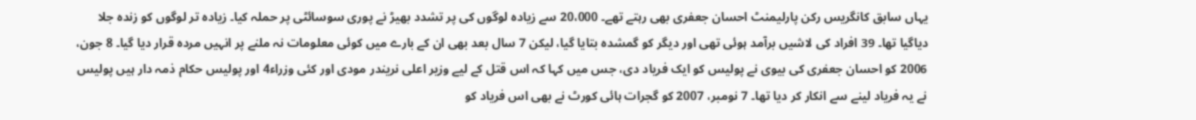یہاں سابق کانگریس رکن پارلیمنٹ احسان جعفری بھی رہتے تھے۔ 20،000 سے زیادہ لوگوں کی پر تشدد بھیڑ نے پوری سوسائٹی پر حملہ کیا۔ زیادہ تر لوگوں کو زندہ جلا دیاگیا تھا۔ 39 افراد کی لاشیں برآمد ہوئی تھی اور دیگر کو گمشدہ بتایا گیا، لیکن 7 سال بعد بھی ان کے بارے میں کوئی معلومات نہ ملنے پر انہیں مردہ قرار دیا گیا۔ 8 جون، 2006 کو احسان جعفری کی بیوی نے پولیس کو ایک فریاد دی، جس میں کہا کہ اس قتل کے لیے وزیر اعلی نریندر مودی اور کئی وزراء4 اور پولیس حکام ذمہ دار ہیں پولیس نے یہ فریاد لینے سے انکار کر دیا تھا۔ 7 نومبر، 2007 کو گجرات ہائی کورٹ نے بھی اس فریاد کو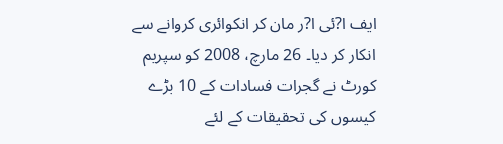ایف ا?ئی ا?ر مان کر انکوائری کروانے سے انکار کر دیا۔ 26 مارچ، 2008 کو سپریم کورٹ نے گجرات فسادات کے 10 بڑے کیسوں کی تحقیقات کے لئے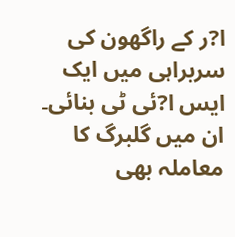ا?ر کے راگھون کی سربراہی میں ایک ایس ا?ئی ٹی بنائی۔ ان میں گلبرگ کا معاملہ بھی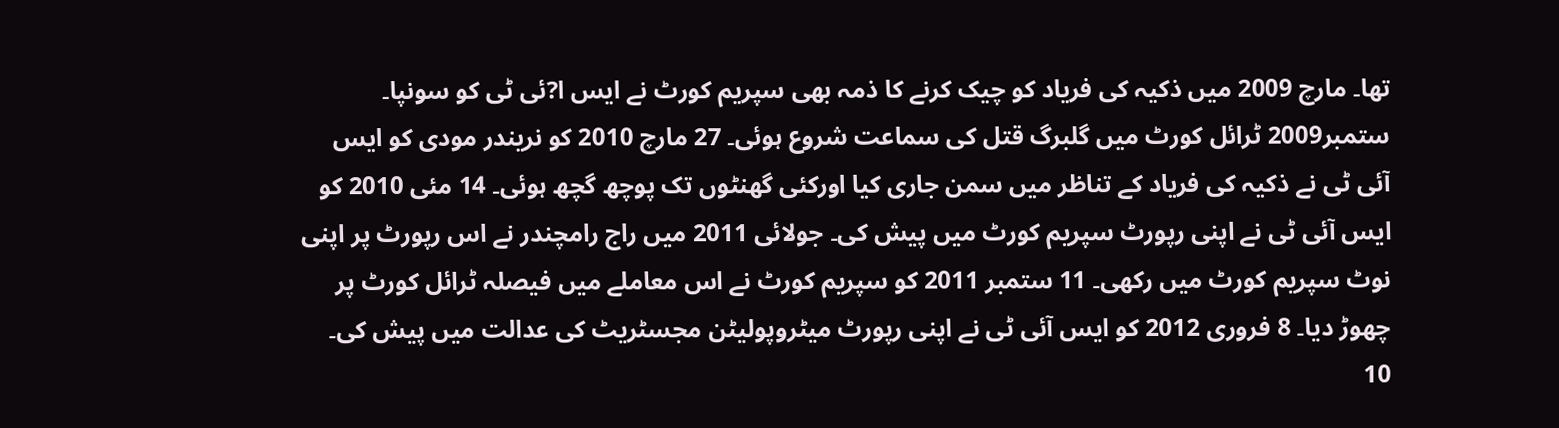تھا۔ مارچ 2009 میں ذکیہ کی فریاد کو چیک کرنے کا ذمہ بھی سپریم کورٹ نے ایس ا?ئی ٹی کو سونپا۔ ستمبر2009 ٹرائل کورٹ میں گلبرگ قتل کی سماعت شروع ہوئی۔ 27 مارچ 2010 کو نریندر مودی کو ایس آئی ٹی نے ذکیہ کی فریاد کے تناظر میں سمن جاری کیا اورکئی گھنٹوں تک پوچھ گچھ ہوئی۔ 14 مئی 2010 کو ایس آئی ٹی نے اپنی رپورٹ سپریم کورٹ میں پیش کی۔ جولائی 2011 میں راج رامچندر نے اس رپورٹ پر اپنی نوٹ سپریم کورٹ میں رکھی۔ 11 ستمبر 2011 کو سپریم کورٹ نے اس معاملے میں فیصلہ ٹرائل کورٹ پر چھوڑ دیا۔ 8 فروری 2012 کو ایس آئی ٹی نے اپنی رپورٹ میٹروپولیٹن مجسٹریٹ کی عدالت میں پیش کی۔ 10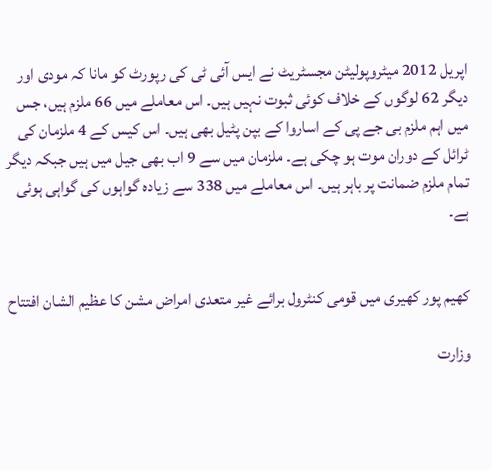اپریل 2012 میٹروپولیٹن مجسٹریٹ نے ایس آئی ٹی کی رپورٹ کو مانا کہ مودی اور دیگر 62 لوگوں کے خلاف کوئی ثبوت نہیں ہیں۔ اس معاملے میں 66 ملزم ہیں، جس میں اہم ملزم بی جے پی کے اساروا کے بپن پٹیل بھی ہیں۔ اس کیس کے 4 ملزمان کی ٹرائل کے دوران موت ہو چکی ہے۔ ملزمان میں سے 9 اب بھی جیل میں ہیں جبکہ دیگر تمام ملزم ضمانت پر باہر ہیں۔ اس معاملے میں 338 سے زیادہ گواہوں کی گواہی ہوئی ہے۔


کھیم پور کھیری میں قومی کنٹرول برائے غیر متعدی امراض مشن کا عظیم الشان افتتاح

وزارت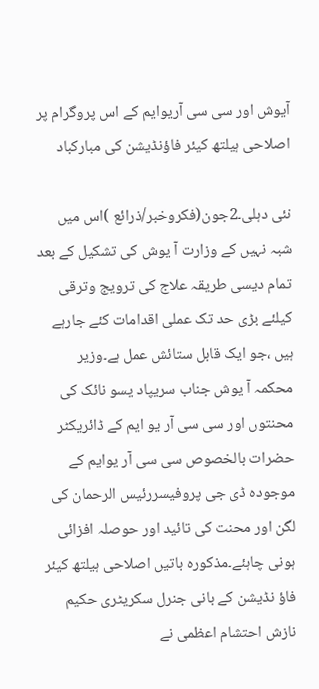آیوش اور سی سی آریوایم کے اس پروگرام پر اصلاحی ہیلتھ کیئر فاؤنڈیشن کی مبارکباد

نئی دہلی۔2جون(فکروخبر/ذرائع )اس میں شبہ نہیں کے وزارت آ یوش کی تشکیل کے بعد تمام دیسی طریقہ علاج کی ترویج وترقی کیلئے بڑی حد تک عملی اقدامات کئے جارہے ہیں ،جو ایک قابل ستائش عمل ہے۔وزیر محکمہ آ یوش جناب سریپاد یسو نائک کی محنتوں اور سی سی آر یو ایم کے ڈائریکٹر حضرات بالخصوص سی سی آر یوایم کے موجودہ ڈی جی پروفیسررئیس الرحمان کی لگن اور محنت کی تائید اور حوصلہ افزائی ہونی چاہئے۔مذکورہ باتیں اصلاحی ہیلتھ کیئر فاؤ نڈیشن کے بانی جنرل سکریٹری حکیم نازش احتشام اعظمی نے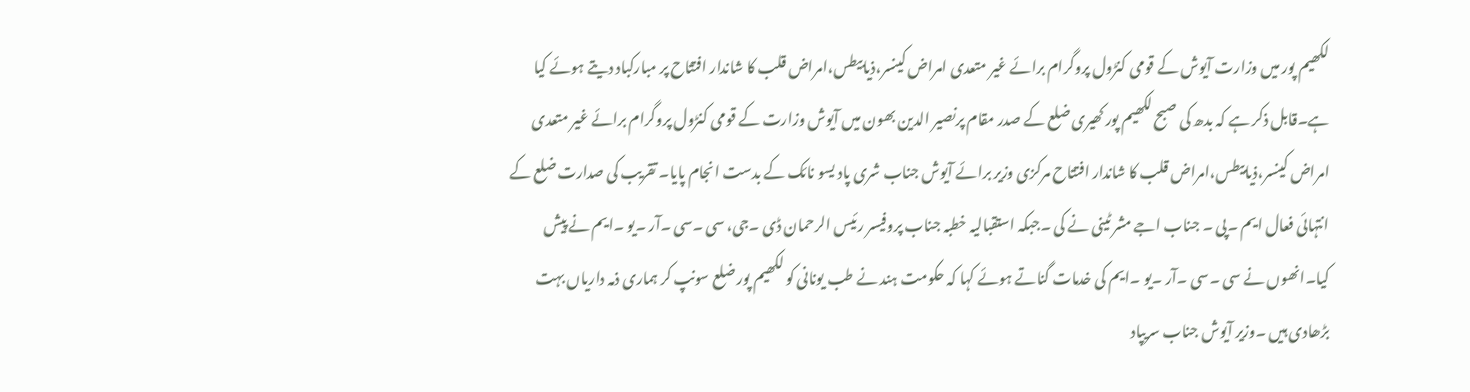لکھیم پور میں وزارت آیوش کے قومی کنڑول پروگرام برائے غیر متعدی امراض کینسر،ذیابیطس،امراض قلب کا شاندار افتتاح پر مبارکباد دیتے ہوئے کیا ہے۔قابل ذکر ہے کہ بدھ کی صبح لکھیم پور کھیری ضلع کے صدر مقام پرنصیر الدین بھون میں آیوش وزارت کے قومی کنڑول پروگرام برائے غیر متعدی امراض کینسر،ذیابیطس،امراض قلب کا شاندار افتتاح مرکزی وزیر برائے آیوش جناب شری پاد یسو نائک کے بدست انجام پایا۔ تقریب کی صدارت ضلع کے انتہائی فعال ایم ۔پی ۔ جناب اجے مشر ٹینی نے کی ۔جبکہ استقبالیہ خطبہ جناب پروفیسر رئیس الرحمان ڈی ۔جی، سی ۔سی ۔آر ۔یو ۔ایم نے پیش کیا۔انھوں نے سی ۔سی ۔آر ۔یو ۔ایم کی خدمات گناتے ہوئے کہا کہ حکومت ہند نے طب یونانی کو لکھیم پور ضلع سونپ کر ہماری ذمہ داریاں بہت بڑھادی ہیں ۔وزیر آیوش جناب سریپاد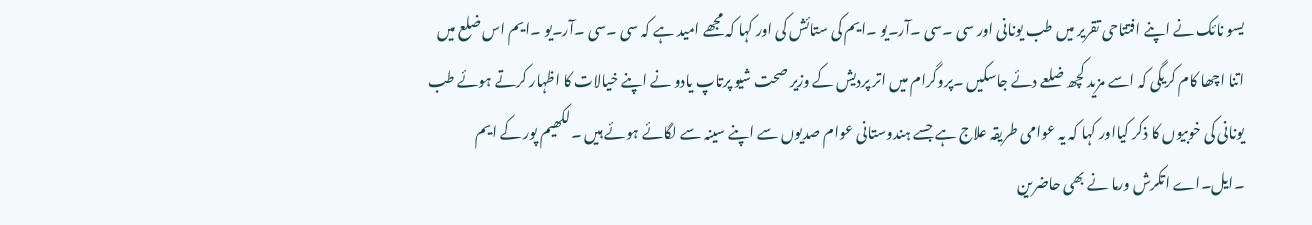یسو نائک نے اپنے افتتاحی تقریر میں طب یونانی اور سی ۔سی ۔آر۔یو ۔ایم کی ستائش کی اور کہا کہ مجھے امید ہے کہ سی ۔سی ۔آر۔یو ۔ایم اس ضلع میں اتنا اچھا کام کریگی کہ اسے مزید کچھ ضلعے دئے جاسکیں ۔پروگرام میں اتر پردیش کے وزیر صحت شیو پرتاپ یادو نے اپنے خیالات کا اظہار کرتے ہوئے طب یونانی کی خوبیوں کا ذکر کیااور کہا کہ یہ عوامی طریقہ علاج ہے جسے ہندوستانی عوام صدیوں سے اپنے سینہ سے لگائے ہوئے ہیں ۔لکھیم پور کے ایم ۔ایل۔اے اتکرش ورما نے بھی حاضرین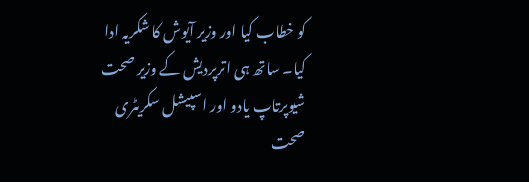کو خطاب کیا اور وزیر آیوش کا شکریہ ادا کیا۔ ساتھ ہی اترپردیش کے وزیر صحت شیوپرتاپ یادو اور اسپیشل سکریٹری صحت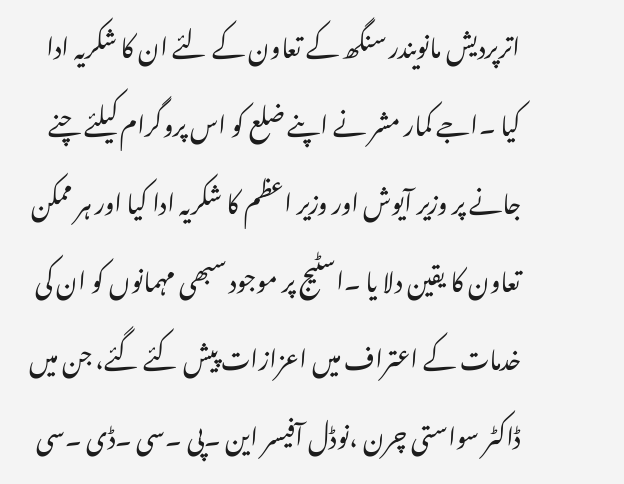اترپردیش مانویندر سنگھ کے تعاون کے لئے ان کا شکریہ ادا کیا ۔اجے کمار مشر نے اپنے ضلع کو اس پروگرام کیلئے چنے جانے پر وزیر آیوش اور وزیر اعظم کا شکریہ ادا کیا اور ہر ممکن تعاون کا یقین دلا یا ۔اسٹیج پر موجود سبھی مہمانوں کو ان کی خدمات کے اعتراف میں اعزازات پیش کئے گئے، جن میں ڈاکٹر سواستی چرن ،نوڈل آفیسر این ۔پی ۔سی ۔ڈی ۔سی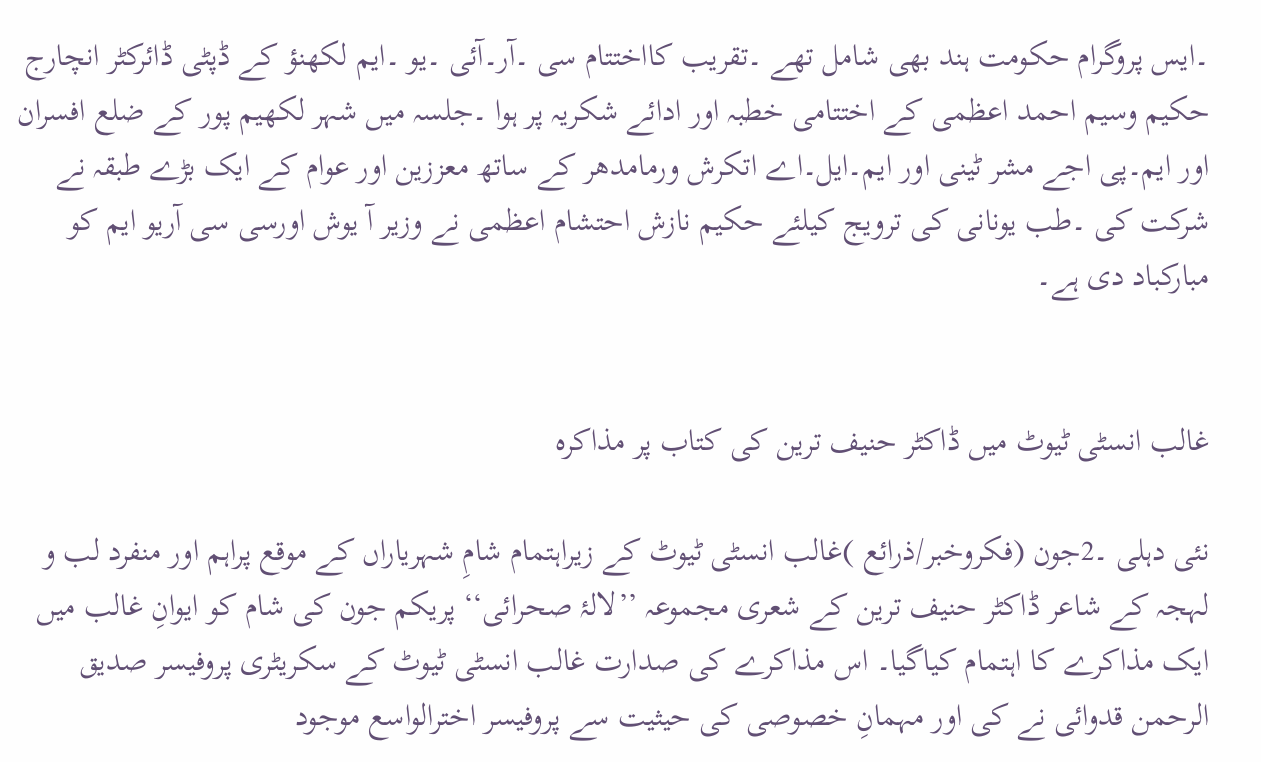۔ایس پروگرام حکومت ہند بھی شامل تھے ۔تقریب کااختتام سی ۔آر۔آئی ۔یو ۔ایم لکھنؤ کے ڈپٹی ڈائرکٹر انچارج حکیم وسیم احمد اعظمی کے اختتامی خطبہ اور ادائے شکریہ پر ہوا ۔جلسہ میں شہر لکھیم پور کے ضلع افسران اور ایم۔پی اجے مشر ٹینی اور ایم۔ایل۔اے اتکرش ورمامدھر کے ساتھ معززین اور عوام کے ایک بڑے طبقہ نے شرکت کی ۔طب یونانی کی ترویج کیلئے حکیم نازش احتشام اعظمی نے وزیر آ یوش اورسی سی آریو ایم کو مبارکباد دی ہے۔


غالب انسٹی ٹیوٹ میں ڈاکٹر حنیف ترین کی کتاب پر مذاکرہ

نئی دہلی ۔2جون (فکروخبر/ذرائع )غالب انسٹی ٹیوٹ کے زیراہتمام شامِ شہریاراں کے موقع پراہم اور منفرد لب و لہجہ کے شاعر ڈاکٹر حنیف ترین کے شعری مجموعہ ’’لالۂ صحرائی‘‘ پریکم جون کی شام کو ایوانِ غالب میں ایک مذاکرے کا اہتمام کیاگیا۔ اس مذاکرے کی صدارت غالب انسٹی ٹیوٹ کے سکریٹری پروفیسر صدیق الرحمن قدوائی نے کی اور مہمانِ خصوصی کی حیثیت سے پروفیسر اخترالواسع موجود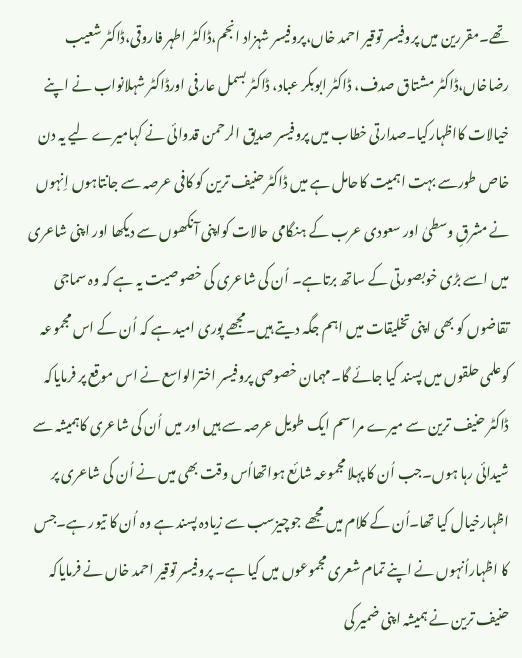تھے۔مقررین میں پروفیسر توقیر احمد خاں،پروفیسر شہزاد انجم،ڈاکٹر اطہر فاروقی،ڈاکٹر شعیب رضاخاں،ڈاکٹر مشتاق صدف، ڈاکٹر ابوبکر عباد، ڈاکٹر بسمل عارفی اورڈاکٹر شہلانواب نے اپنے خیالات کااظہارکیا۔صدارتی خطاب میں پروفیسر صدیق الرحمن قدوائی نے کہامیرے لیے یہ دن خاص طورسے بہت اہمیت کاحامل ہے میں ڈاکٹر حنیف ترین کو کافی عرصہ سے جانتاہوں اِنہوں نے مشرقِ وسطیٰ اور سعودی عرب کے ہنگامی حالات کواپنی آنکھوں سے دیکھا اور اپنی شاعری میں اسے بڑی خوبصورتی کے ساتھ برتاہے۔ اُن کی شاعری کی خصوصیت یہ ہے کہ وہ سماجی تقاضوں کو بھی اپنی تخلیقات میں اہم جگہ دیتے ہیں۔مجھے پوری امید ہے کہ اُن کے اس مجموعہ کوعلمی حلقوں میں پسند کیا جائے گا۔مہمان خصوصی پروفیسر اخترالواسع نے اس موقع پر فرمایاکہ ڈاکٹر حنیف ترین سے میرے مراسم ایک طویل عرصہ سے ہیں اور میں اُن کی شاعری کاہمیشہ سے شیدائی رہا ہوں۔جب اُن کا پہلا مجموعہ شائع ہواتھااُس وقت بھی میں نے اُن کی شاعری پر اظہارخیال کیا تھا۔اُن کے کلام میں مجھے جوچیزسب سے زیادہ پسند ہے وہ اُن کا تیور ہے۔جس کا اظہاراُنہوں نے اپنے تمام شعری مجموعوں میں کیا ہے۔ پروفیسر توقیر احمد خاں نے فرمایاکہ حنیف ترین نے ہمیشہ اپنی ضمیر کی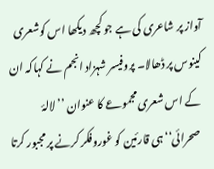آواز پر شاعری کی ہے جو کچھ دیکھا اس کوشعری کینوس پر ڈھالا۔ پروفیسر شہزاد انجم نے کہاکہ ان کے اس شعری مجموعے کا عنوان ’’لالۂ صحرائی‘‘ہی قارئین کو غوروفکر کرنے پر مجبور کرتا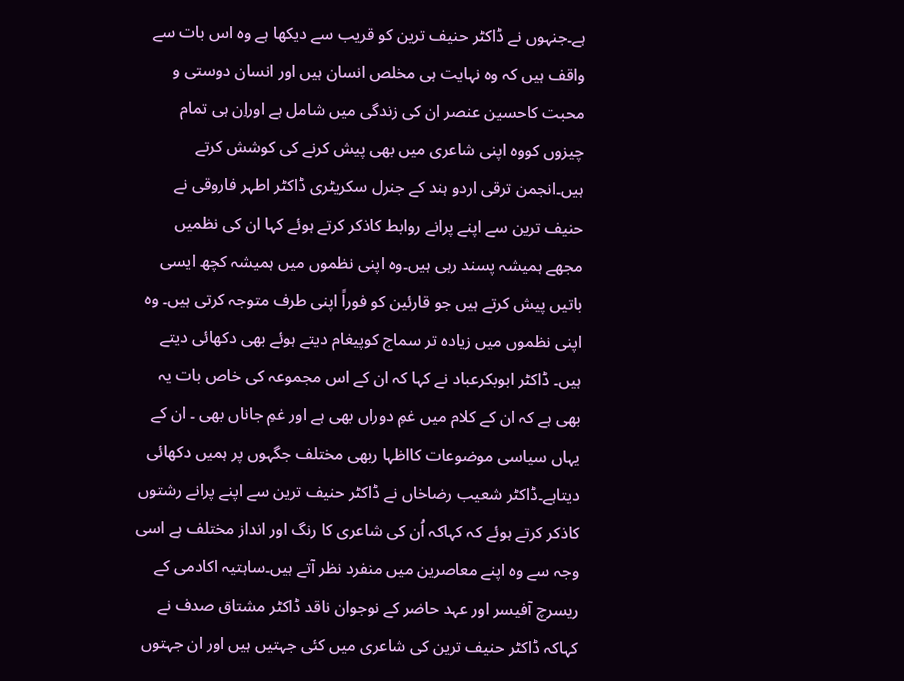ہے۔جنہوں نے ڈاکٹر حنیف ترین کو قریب سے دیکھا ہے وہ اس بات سے واقف ہیں کہ وہ نہایت ہی مخلص انسان ہیں اور انسان دوستی و محبت کاحسین عنصر ان کی زندگی میں شامل ہے اوراِن ہی تمام چیزوں کووہ اپنی شاعری میں بھی پیش کرنے کی کوشش کرتے ہیں۔انجمن ترقی اردو ہند کے جنرل سکریٹری ڈاکٹر اطہر فاروقی نے حنیف ترین سے اپنے پرانے روابط کاذکر کرتے ہوئے کہا ان کی نظمیں مجھے ہمیشہ پسند رہی ہیں۔وہ اپنی نظموں میں ہمیشہ کچھ ایسی باتیں پیش کرتے ہیں جو قارئین کو فوراً اپنی طرف متوجہ کرتی ہیں۔ وہ اپنی نظموں میں زیادہ تر سماج کوپیغام دیتے ہوئے بھی دکھائی دیتے ہیں۔ ڈاکٹر ابوبکرعباد نے کہا کہ ان کے اس مجموعہ کی خاص بات یہ بھی ہے کہ ان کے کلام میں غمِ دوراں بھی ہے اور غمِ جاناں بھی ۔ ان کے یہاں سیاسی موضوعات کااظہا ربھی مختلف جگہوں پر ہمیں دکھائی دیتاہے۔ڈاکٹر شعیب رضاخاں نے ڈاکٹر حنیف ترین سے اپنے پرانے رشتوں کاذکر کرتے ہوئے کہ کہاکہ اُن کی شاعری کا رنگ اور انداز مختلف ہے اسی وجہ سے وہ اپنے معاصرین میں منفرد نظر آتے ہیں۔ساہتیہ اکادمی کے ریسرچ آفیسر اور عہد حاضر کے نوجوان ناقد ڈاکٹر مشتاق صدف نے کہاکہ ڈاکٹر حنیف ترین کی شاعری میں کئی جہتیں ہیں اور ان جہتوں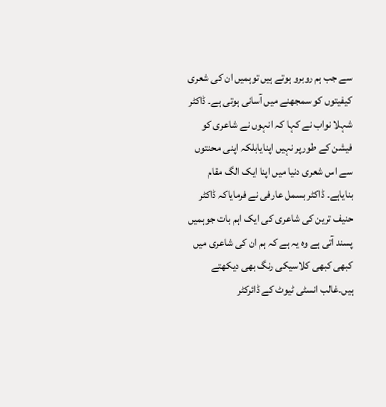سے جب ہم روبرو ہوتے ہیں توہمیں ان کی شعری کیفیتوں کو سمجھنے میں آسانی ہوتی ہے۔ ڈاکٹر شہلا نواب نے کہا کہ انہوں نے شاعری کو فیشن کے طورپر نہیں اپنایابلکہ اپنی محنتوں سے اس شعری دنیا میں اپنا ایک الگ مقام بنایاہے۔ ڈاکٹر بسمل عارفی نے فرمایاکہ ڈاکٹر حنیف ترین کی شاعری کی ایک اہم بات جوہمیں پسند آتی ہے وہ یہ ہے کہ ہم ان کی شاعری میں کبھی کبھی کلاسیکی رنگ بھی دیکھتے ہیں۔غالب انسٹی ٹیوٹ کے ڈائرکٹر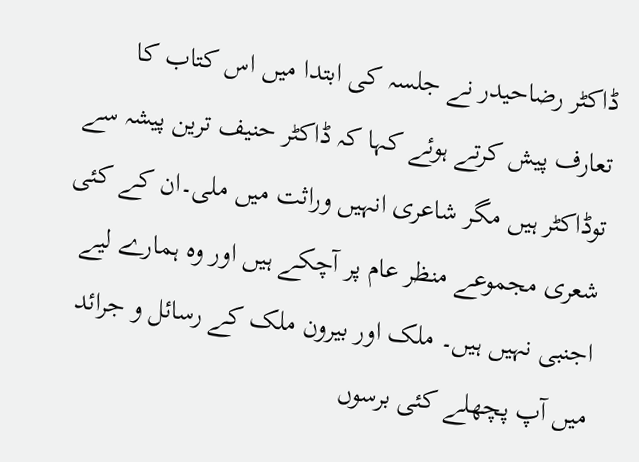ڈاکٹر رضاحیدر نے جلسہ کی ابتدا میں اس کتاب کا تعارف پیش کرتے ہوئے کہا کہ ڈاکٹر حنیف ترین پیشہ سے توڈاکٹر ہیں مگر شاعری انہیں وراثت میں ملی۔ان کے کئی شعری مجموعے منظر عام پر آچکے ہیں اور وہ ہمارے لیے اجنبی نہیں ہیں۔ ملک اور بیرون ملک کے رسائل و جرائد میں آپ پچھلے کئی برسوں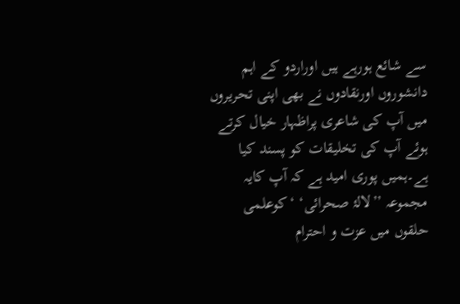سے شائع ہورہے ہیں اوراردو کے اہم دانشوروں اورنقادوں نے بھی اپنی تحریروں میں آپ کی شاعری پراظہار خیال کرتے ہوئے آپ کی تخلیقات کو پسند کیا ہے۔ہمیں پوری امید ہے کہ آپ کایہ مجموعہ ’’لالۂ صحرائی‘ ‘ کوعلمی حلقوں میں عزت و احترام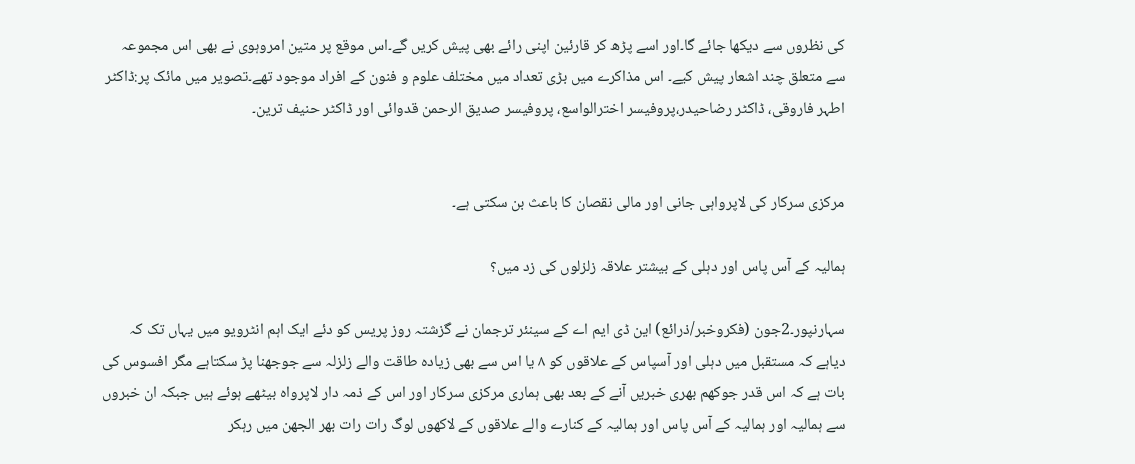کی نظروں سے دیکھا جائے گا۔اور اسے پڑھ کر قارئین اپنی رائے بھی پیش کریں گے۔اس موقع پر متین امروہوی نے بھی اس مجموعہ سے متعلق چند اشعار پیش کیے۔ اس مذاکرے میں بڑی تعداد میں مختلف علوم و فنون کے افراد موجود تھے۔تصویر میں مائک پر:ڈاکٹر اطہر فاروقی، ڈاکٹر رضاحیدر،پروفیسر اخترالواسع، پروفیسر صدیق الرحمن قدوائی اور ڈاکٹر حنیف ترین۔


مرکزی سرکار کی لاپرواہی جانی اور مالی نقصان کا باعث بن سکتی ہے۔

ہمالیہ کے آس پاس اور دہلی کے بیشتر علاقہ زلزلوں کی زد میں؟

سہارنپور۔2جون (فکروخبر/ذرائع) این ڈی ایم اے کے سینئر ترجمان نے گزشتہ روز پریس کو دئے ایک اہم انٹرویو میں یہاں تک کہ دیاہے کہ مستقبل میں دہلی اور آسپاس کے علاقوں کو ۸ یا اس سے بھی زیادہ طاقت والے زلزلہ سے جوجھنا پڑ سکتاہے مگر افسوس کی بات ہے کہ اس قدر جوکھم بھری خبریں آنے کے بعد بھی ہماری مرکزی سرکار اور اس کے ذمہ دار لاپرواہ بیٹھے ہوئے ہیں جبکہ ان خبروں سے ہمالیہ اور ہمالیہ کے آس پاس اور ہمالیہ کے کنارے والے علاقوں کے لاکھوں لوگ رات رات بھر الجھن میں رہکر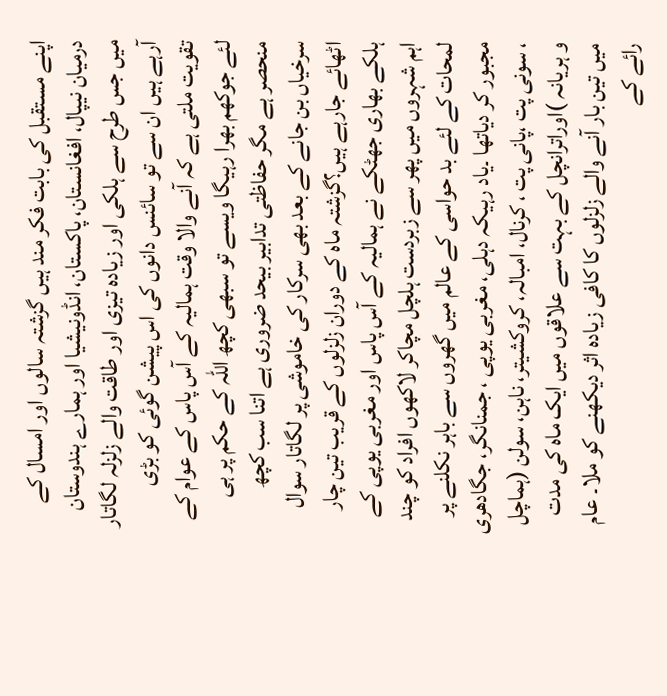اپنے مستقبل کی بابت فکر مند ہیں گزشتہ سالوں اور امسال کے درمیان نیپال، افغانستان، پاکستان، انڈونیشیا اور ہمارے ہندوستان میں جس طرح سے ہلکی اور زیادہ تیزی اور طاقت والے زلزلہ لگاتار آرہے ہیں ان سے تو سائنس دانوں کی اس پیشن گوئی کو بڑی تقویت ملتی ہے کہ آنے والا وقت ہمالیہ کے آس پاس کے عوام کے لئے جوکھم بھرا رہیگا ویسے تو سبھی کچھ اللہ کے حکم پر ہی منحصر ہے مگر حفاظتی تدابیر بیحد ضروری ہے اتنا سب کچھ سرخیاں بن جانے کے بعد بھی سرکار کی خاموشی پر لگاتار سوال اٹھائے جارہے ہیں؟گزشتہ ماہ کے دوران زلزلوں کے قریب تین چار ہلکے بھاری جھٹکے نے ہمالیہ کے آس پاس اور مغربی یوپی کے اہم شہروں میں پھر سے زبردست ہلچل مچاکر لاکھوں افراد کو چند لمحات کے لئے بد حواسی کے عالم میں گھروں سے باہر نکلنے پر مجبور کر دیاتھا ۔یاد رہیکہ دہلی، مغربی یوپی ، جمنانگر، جگادھری ، سونی پت ،پانی پت ، کرنال، امبالہ، کروکشیتر، ناہن، سولن (ہماچل و ہریانہ )اوراترانچل کے بہت سے علاقوں میں ایک ماہ کی مدت میں تین بار آنے والے زلزلوں کا کافی زیادہ اثر دیکھنے کو ملا۔ عام رائے کے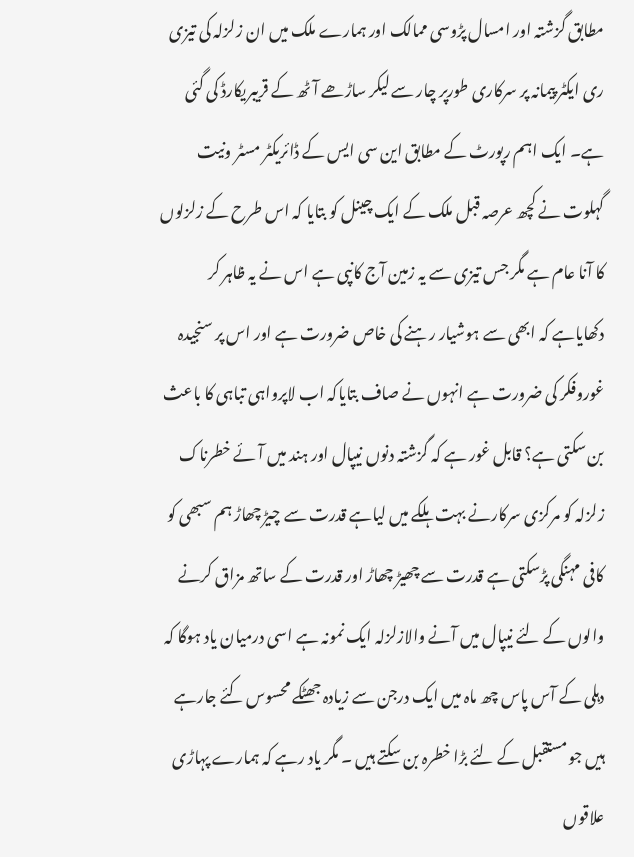مطابق گزشتہ اور امسال پڑوسی ممالک اور ہمارے ملک میں ان زلزلہ کی تیزی ری ایکٹر پیمانہ پر سرکاری طورپر چار سے لیکر ساڑھے آٹھ کے قریبریکارڈ کی گئی ہے۔ ایک اہم رپورٹ کے مطابق این سی ایس کے ڈائریکٹر مسٹر ونیت گہلوت نے کچھ عرصہ قبل ملک کے ایک چینل کو بتایا کہ اس طرح کے زلزلوں کا آنا عام ہے مگر جس تیزی سے یہ زمین آج کانپی ہے اس نے یہ ظاہر کر دکھایاہے کہ ابھی سے ہوشیار رہنے کی خاص ضرورت ہے اور اس پر سنجیدہ غوروفکر کی ضرورت ہے انہوں نے صاف بتایاکہ اب لاپرواہی تباہی کا باعث بن سکتی ہے؟ قابل غور ہے کہ گزشتہ دنوں نیپال اور ہند میں آئے خطرناک زلزلہ کو مرکزی سرکارنے بہت ہلکے میں لیاہے قدرت سے چیڑ چھاڑ ہم سبھی کو کافی مہنگی پڑسکتی ہے قدرت سے چھیڑ چھاڑ اور قدرت کے ساتھ مزاق کرنے والوں کے لئے نیپال میں آنے والازلزلہ ایک نمونہ ہے اسی درمیان یاد ہوگا کہ دہلی کے آس پاس چھ ماہ میں ایک درجن سے زیادہ جھٹکے محسوس کئے جارہے ہیں جو مستقبل کے لئے بڑا خطرہ بن سکتے ہیں ۔ مگر یاد رہے کہ ہمارے پہاڑی علاقوں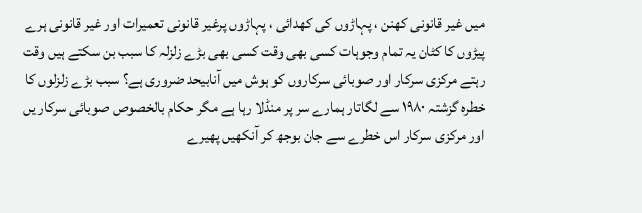میں غیر قانونی کھنن ، پہاڑوں کی کھدائی ، پہاڑوں پرغیر قانونی تعمیرات اور غیر قانونی ہرے پیڑوں کا کٹان یہ تمام وجوہات کسی بھی وقت کسی بھی بڑے زلزلہ کا سبب بن سکتے ہیں وقت رہتے مرکزی سرکار اور صوبائی سرکاروں کو ہوش میں آنابیحد ضروری ہے؟ سبب بڑے زلزلوں کا خطرہ گزشتہ ۱۹۸۰ سے لگاتار ہمارے سر پر منڈلا رہا ہے مگر حکام بالخصوص صوبائی سرکار یں اور مرکزی سرکار اس خطرے سے جان بوجھ کر آنکھیں پھیرے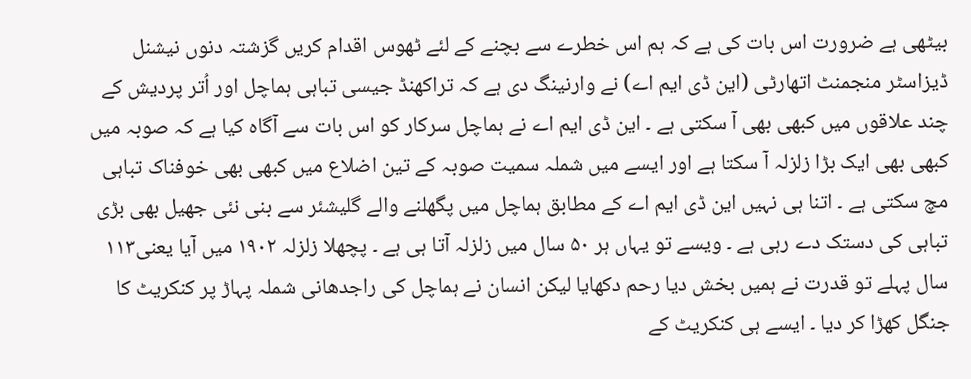بیٹھی ہے ضرورت اس بات کی ہے کہ ہم اس خطرے سے بچنے کے لئے ٹھوس اقدام کریں گزشتہ دنوں نیشنل ڈیزاسٹر منجمنٹ اتھارٹی (این ڈی ایم اے) نے وارنینگ دی ہے کہ تراکھنڈ جیسی تباہی ہماچل اور اُتر پردیش کے چند علاقوں میں کبھی بھی آ سکتی ہے ۔ این ڈی ایم اے نے ہماچل سرکار کو اس بات سے آگاہ کیا ہے کہ صوبہ میں کبھی بھی ایک بڑا زلزلہ آ سکتا ہے اور ایسے میں شملہ سمیت صوبہ کے تین اضلاع میں کبھی بھی خوفناک تباہی مچ سکتی ہے ۔ اتنا ہی نہیں این ڈی ایم اے کے مطابق ہماچل میں پگھلنے والے گلیشئر سے بنی نئی جھیل بھی بڑی تباہی کی دستک دے رہی ہے ۔ ویسے تو یہاں ہر ۵۰ سال میں زلزلہ آتا ہی ہے ۔ پچھلا زلزلہ ۱۹۰۲ میں آیا یعنی۱۱۳ سال پہلے تو قدرت نے ہمیں بخش دیا رحم دکھایا لیکن انسان نے ہماچل کی راجدھانی شملہ پہاڑ پر کنکریٹ کا جنگل کھڑا کر دیا ۔ ایسے ہی کنکریٹ کے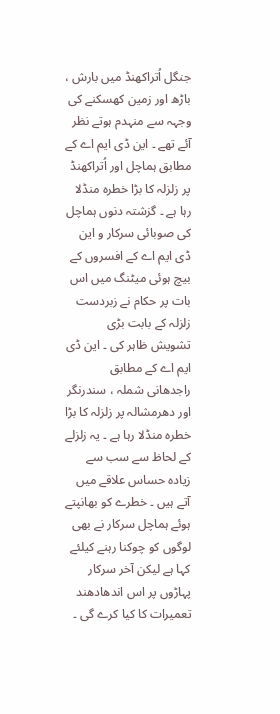جنگل اُتراکھنڈ میں بارش ، باڑھ اور زمین کھسکنے کی وجہہ سے منہدم ہوتے نظر آئے تھے ۔ این ڈی ایم اے کے مطابق ہماچل اور اُتراکھنڈ پر زلزلہ کا بڑا خطرہ منڈلا رہا ہے ۔ گزشتہ دنوں ہماچل کی صوبائی سرکار و این ڈی ایم اے کے افسروں کے بیچ ہوئی میٹنگ میں اس بات پر حکام نے زبردست زلزلہ کے بابت بڑی تشویش ظاہر کی ۔ این ڈی ایم اے کے مطابق راجدھانی شملہ ، سندرنگر اور دھرمشالہ پر زلزلہ کا بڑا خطرہ منڈلا رہا ہے ۔ یہ زلزلے کے لحاظ سے سب سے زیادہ حساس علاقے میں آتے ہیں ۔ خطرے کو بھانپتے ہوئے ہماچل سرکار نے بھی لوگوں کو چوکنا رہنے کیلئے کہا ہے لیکن آخر سرکار پہاڑوں پر اس اندھادھند تعمیرات کا کیا کرے گی ۔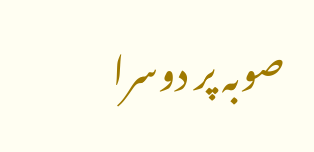صوبہ پر دوسرا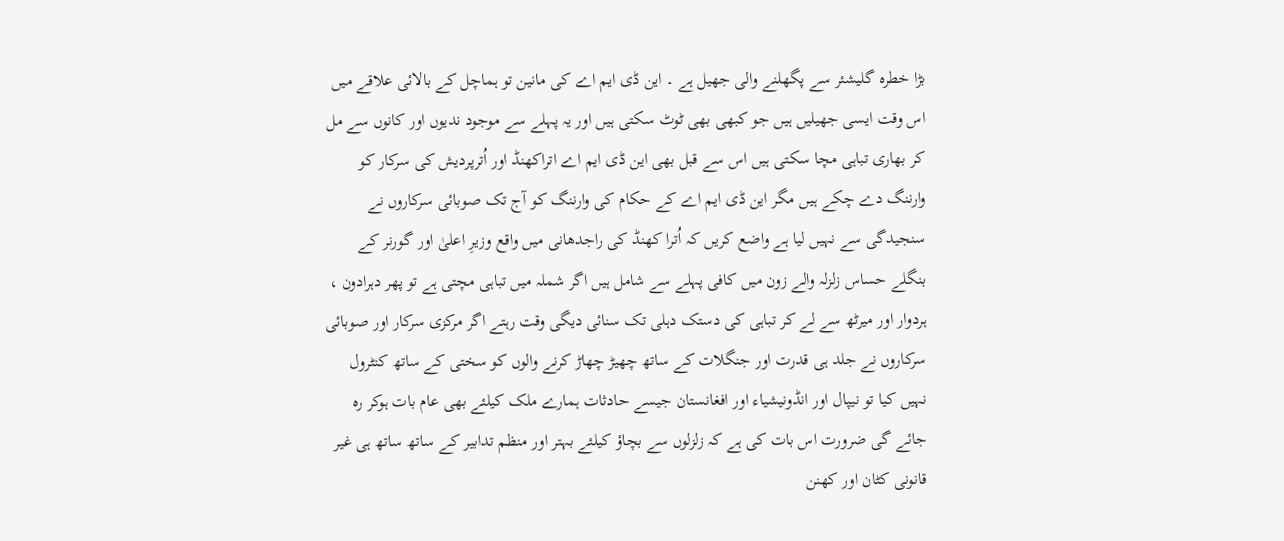بڑا خطرہ گلیشئر سے پگھلنے والی جھیل ہے ۔ این ڈی ایم اے کی مانین تو ہماچل کے بالائی علاقے میں اس وقت ایسی جھیلیں ہیں جو کبھی بھی ٹوٹ سکتی ہیں اور یہ پہلے سے موجود ندیوں اور کانوں سے مل کر بھاری تباہی مچا سکتی ہیں اس سے قبل بھی این ڈی ایم اے اتراکھنڈ اور اُترپردیش کی سرکار کو وارننگ دے چکے ہیں مگر این ڈی ایم اے کے حکام کی وارننگ کو آج تک صوبائی سرکاروں نے سنجیدگی سے نہیں لیا ہے واضع کریں کہ اُترا کھنڈ کی راجدھانی میں واقع وزیرِ اعلیٰ اور گورنر کے بنگلے حساس زلزلہ والے زون میں کافی پہلے سے شامل ہیں اگر شملہ میں تباہی مچتی ہے تو پھر دہرادون ، ہردوار اور میرٹھ سے لے کر تباہی کی دستک دہلی تک سنائی دیگی وقت رہتے اگر مرکزی سرکار اور صوبائی سرکاروں نے جلد ہی قدرت اور جنگلات کے ساتھ چھیڑ چھاڑ کرنے والوں کو سختی کے ساتھ کنٹرول نہیں کیا تو نیپال اور انڈونیشیاء اور افغانستان جیسے حادثات ہمارے ملک کیلئے بھی عام بات ہوکر رہ جائے گی ضرورت اس بات کی ہے کہ زلزلوں سے بچاؤ کیلئے بہتر اور منظم تدابیر کے ساتھ ساتھ ہی غیر قانونی کٹان اور کھنن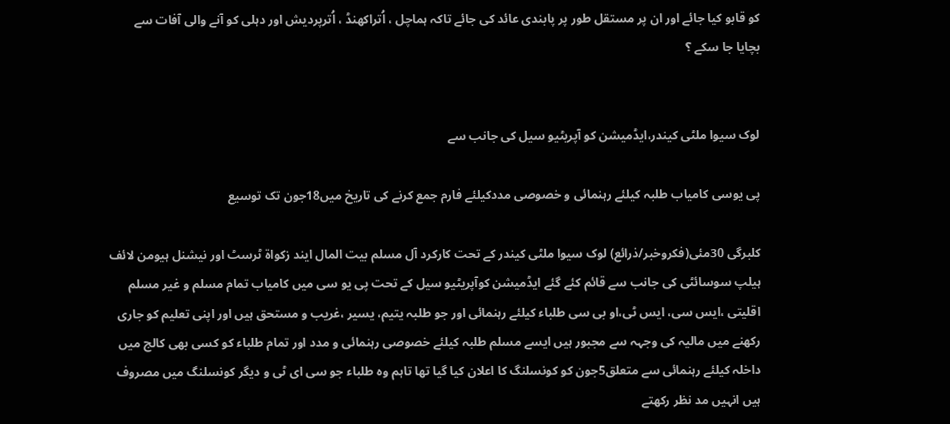کو قابو کیا جائے اور ان پر مستقل طور پر پابندی عائد کی جائے تاکہ ہماچل ، اُتراکھنڈ ، اُترپردیش اور دہلی کو آنے والی آفات سے بچایا جا سکے ؟


لوک سیوا ملٹی کیندر،ایڈمیشن کو آپریٹیو سیل کی جانب سے

پی یوسی کامیاب طلبہ کیلئے رہنمائی و خصوصی مددکیلئے فارم جمع کرنے کی تاریخ میں18جون تک توسیع

کلبرگی 30مئی(فکروخبر/ذرائع) لوک سیوا ملٹی کیندر کے تحت کارکرد آل مسلم بیت المال ایند زکواۃ ٹرسٹ اور نیشنل ہیومن لائف ہیلپ سوسائٹی کی جانب سے قائم کئے گئے ایڈمیشن کوآپریٹیو سیل کے تحت پی یو سی میں کامیاب تمام مسلم و غیر مسلم اقلیتی ،ایس سی، ایس ٹی،او بی سی طلباء کیلئے رہنمائی اور جو طلبہ یتیم، یسیر ،غریب و مستحق ہیں اور اپنی تعلیم کو جاری رکھنے میں مالیہ کی وجہہ سے مجبور ہیں ایسے مسلم طلبہ کیلئے خصوصی رہنمائی و مدد اور تمام طلباء کو کسی بھی کالج میں داخلہ کیلئے رہنمائی سے متعلق5جون کو کونسلنگ کا اعلان کیا گیا تھا تاہم وہ طلباء جو سی ای ٹی و دیگر کونسلنگ میں مصروف ہیں انہیں مد نظر رکھتے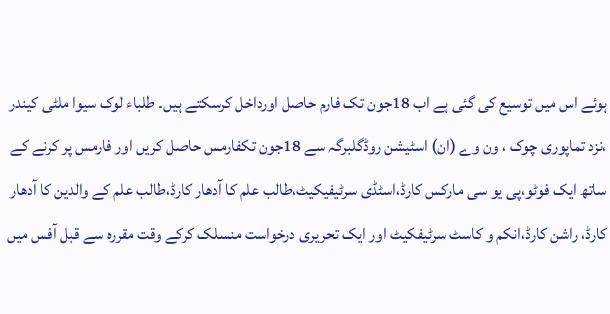ہوئے اس میں توسیع کی گئی ہے اب 18جون تک فارم حاصل اورداخل کرسکتے ہیں۔ طلباء لوک سیوا ملٹی کیندر ،نزد تماپوری چوک ، ون وے (ان) اسٹیشن روڈگلبرگہ سے 18جون تکفارمس حاصل کریں اور فارمس پر کرنے کے ساتھ ایک فوٹو،پی یو سی مارکس کارڈ،اسٹڈی سرٹیفیکیٹ،طالب علم کا آدھار کارڈ،طالب علم کے والدین کا آدھار کارڈ، راشن کارڈ،انکم و کاسٹ سرٹیفکیٹ اور ایک تحریری درخواست منسلک کرکے وقت مقررہ سے قبل آفس میں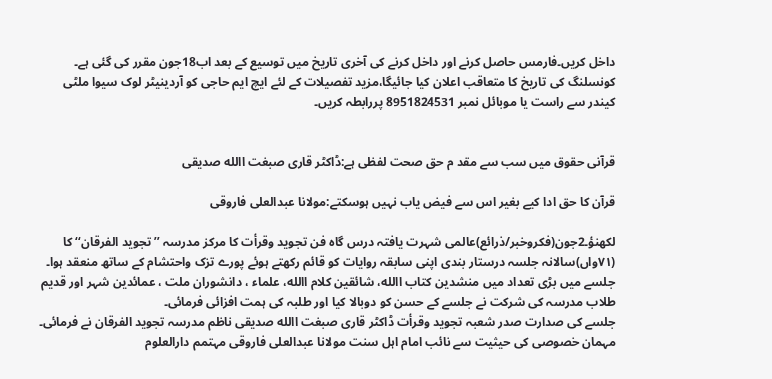داخل کریں۔فارمس حاصل کرنے اور داخل کرنے کی آخری تاریخ میں توسیع کے بعد اب18جون مقرر کی گئی ہے۔ کونسلنگ کی تاریخ کا متعاقب اعلان کیا جائیگا،مزید تفصیلات کے لئے ایچ ایم حاجی کو آردینیٹر لوک سیوا ملٹی کیندر سے راست یا موبائل نمبر 8951824531 پررابطہ کریں۔


قرآنی حقوق میں سب سے مقد م حق صحت لفظی ہے:ڈاکٹر قاری صبغت االله صدیقی

قرآن کا حق ادا کیے بغیر اس سے فیض یاب نہیں ہوسکتے:مولانا عبدالعلی فاروقی

لکھنؤ۔2جون(فکروخبر/ذرائع)عالمی شہرت یافتہ درس گاہ فن تجوید وقرأت کا مرکز مدرسہ ’’تجوید الفرقان‘‘ کا (۷۱واں)سالانہ جلسہ درستار بندی اپنی سابقہ روایات کو قائم رکھتے ہوئے پورے تزک واحتشام کے ساتھ منعقد ہوا۔ جلسے میں بڑی تعداد میں منشدین کتاب االله، شائقین کلام االله، علماء ، دانشوران ملت ، عمائدین شہر اور قدیم طلاب مدرسہ کی شرکت نے جلسے کے حسن کو دوبالا کیا اور طلبہ کی ہمت افزائی فرمائی۔
جلسے کی صدارت صدر شعبہ تجوید وقرأت ڈاکٹر قاری صبغت االله صدیقی ناظم مدرسہ تجوید الفرقان نے فرمائی۔ مہمان خصوصی کی حیثیت سے نائب امام اہل سنت مولانا عبدالعلی فاروقی مہتمم دارالعلوم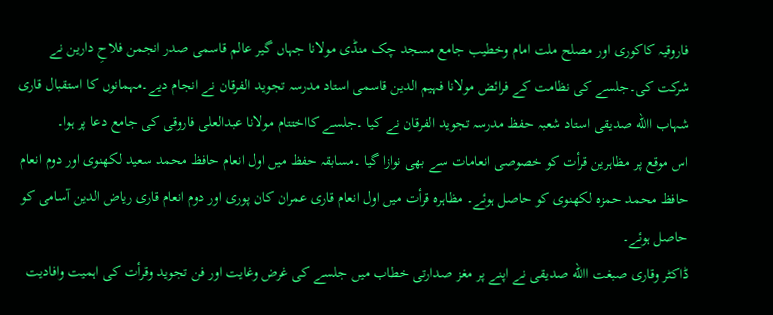فاروقیہ کاکوری اور مصلح ملت امام وخطیب جامع مسجد چک منڈی مولانا جہاں گیر عالم قاسمی صدر انجمن فلاحِ دارین نے شرکت کی۔جلسے کی نظامت کے فرائض مولانا فہیم الدین قاسمی استاد مدرسہ تجوید الفرقان نے انجام دیے۔مہمانوں کا استقبال قاری شہاب االله صدیقی استاد شعبہ حفظ مدرسہ تجوید الفرقان نے کیا ۔جلسے کااختتام مولانا عبدالعلی فاروقی کی جامع دعا پر ہوا۔
اس موقع پر مظاہرین قرأت کو خصوصی انعامات سے بھی نوازا گیا ۔مسابقہ حفظ میں اول انعام حافظ محمد سعید لکھنوی اور دوم انعام حافظ محمد حمزہ لکھنوی کو حاصل ہوئے۔ مظاہرہ قرأت میں اول انعام قاری عمران کان پوری اور دوم انعام قاری ریاض الدین آسامی کو حاصل ہوئے۔
ڈاکٹر وقاری صبغت االله صدیقی نے اپنے پر مغز صدارتی خطاب میں جلسے کی غرض وغایت اور فن تجوید وقرأت کی اہمیت وافادیت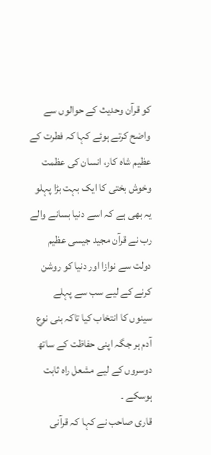کو قرآن وحدیث کے حوالوں سے واضح کرتے ہوئے کہا کہ فطرت کے عظیم شاہ کار، انسان کی عظمت وخوش بختی کا ایک بہت بڑا پہلو یہ بھی ہے کہ اسے دنیا بسانے والے رب نے قرآن مجید جیسی عظیم دولت سے نوازا اور دنیا کو روشن کرنے کے لیے سب سے پہلے سینوں کا انتخاب کیا تاکہ بنی نوع آدم ہر جگہ اپنی حفاظت کے ساتھ دوسروں کے لیے مشعل راہ ثابت ہوسکے ۔
قاری صاحب نے کہا کہ قرآنی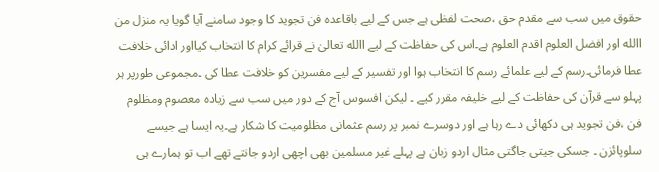حقوق میں سب سے مقدم حق ،صحت لفظی ہے جس کے لیے باقاعدہ فن تجوید کا وجود سامنے آیا گویا یہ منزل من االله اور افضل العلوم اقدم العلوم ہے۔اس کی حفاظت کے لیے االله تعالیٰ نے قرائے کرام کا انتخاب کیااور ادائی خلافت عطا فرمائی۔رسم کے لیے علمائے رسم کا انتخاب ہوا اور تفسیر کے لیے مفسرین کو خلافت عطا کی ۔مجموعی طورپر ہر پہلو سے قرآن کی حفاظت کے لیے خلیفہ مقرر کیے ۔ لیکن افسوس آج کے دور میں سب سے زیادہ معصوم ومظلوم فن ،فن تجوید ہی دکھائی دے رہا ہے اور دوسرے نمبر پر رسم عثمانی مظلومیت کا شکار ہے۔یہ ایسا ہے جیسے سلوپائزن ۔ جسکی جیتی جاگتی مثال اردو زبان ہے پہلے غیر مسلمین بھی اچھی اردو جانتے تھے اب تو ہمارے ہی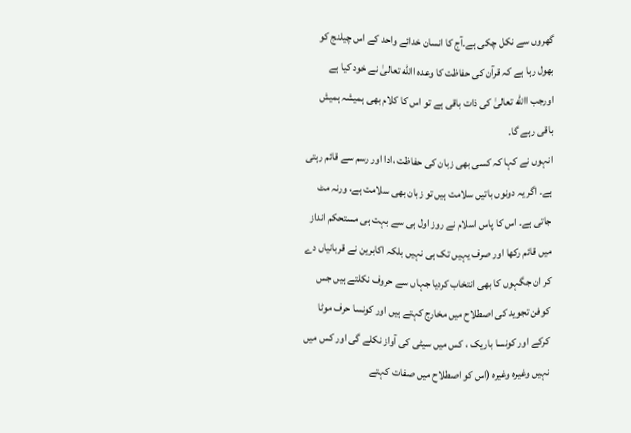گھروں سے نکل چکی ہے۔آج کا انسان خدائے واحد کے اس چیلنج کو بھول رہا ہے کہ قرآن کی حفاظت کا وعدہ االله تعالیٰ نے خود کیا ہے اورجب االله تعالیٰ کی ذات باقی ہے تو اس کا کلام بھی ہمیشہ ہمیش باقی رہے گا۔
انہوں نے کہا کہ کسی بھی زبان کی حفاظت ،ادا اور رسم سے قائم رہتی ہے۔ اگر یہ دونوں باتیں سلامت ہیں تو زبان بھی سلامت ہے، ورنہ مٹ جاتی ہے۔ اس کا پاس اسلام نے روز اول ہی سے بہت ہی مستحکم انداز میں قائم رکھا اور صرف یہیں تک ہی نہیں بلکہ اکابرین نے قربانیاں دے کر ان جگہوں کا بھی انتخاب کردیا جہاں سے حروف نکلتے ہیں جس کوفن تجوید کی اصطلاح میں مخارج کہتے ہیں اور کونسا حرف موٹا کرکے اور کونسا باریک ، کس میں سیٹی کی آواز نکلے گی اور کس میں نہیں وغیرہ وغیرہ (اس کو اصطلاح میں صفات کہتے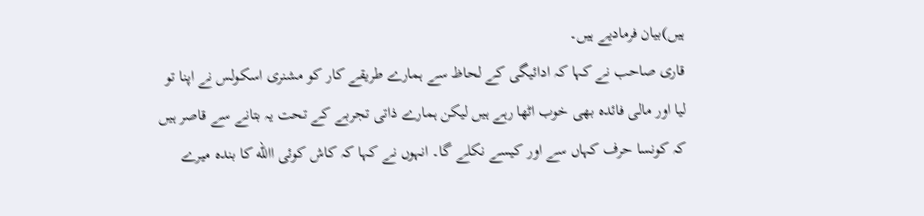ہیں)بیان فرمادیے ہیں۔
قاری صاحب نے کہا کہ ادائیگی کے لحاظ سے ہمارے طریقے کار کو مشنری اسکولس نے اپنا تو لیا اور مالی فائدہ بھی خوب اٹھا رہے ہیں لیکن ہمارے ذاتی تجربے کے تحت یہ بتانے سے قاصر ہیں کہ کونسا حرف کہاں سے اور کیسے نکلے گا۔ انہوں نے کہا کہ کاش کوئی االله کا بندہ میرے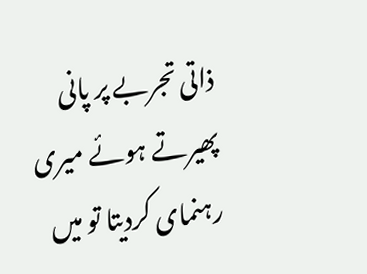ذاتی تجربے پر پانی پھیرتے ہوئے میری رہنمای کردیتا تو میں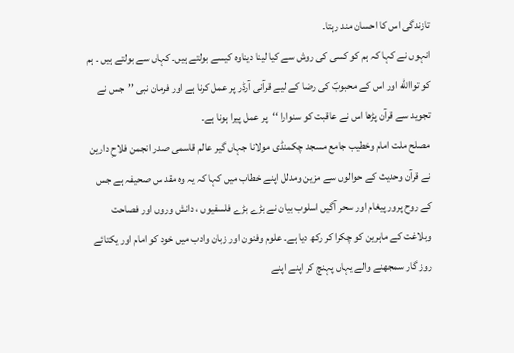تازندگی اس کا احسان مند رہتا۔
انہوں نے کہا کہ ہم کو کسی کی روش سے کیا لینا دیناوہ کیسے بولتے ہیں۔ کہاں سے بولتے ہیں ۔ ہم کو تواالله اور اس کے محبوبؐ کی رضا کے لیے قرآنی آرڈر پر عمل کرنا ہے اور فرمان نبی ’’جس نے تجوید سے قرآن پڑھا اس نے عاقبت کو سنوارا ‘‘پر عمل پیرا ہونا ہے۔
مصلح ملت امام وخطیب جامع مسجد چکمنڈی مولانا جہاں گیر عالم قاسمی صدر انجمن فلاحِ دارین نے قرآن وحدیث کے حوالوں سے مزین ومدلل اپنے خطاب میں کہا کہ یہ وہ مقد س صحیفہ ہے جس کے روح پرور پیغام اور سحر آگیں اسلوب بیان نے بڑے بڑے فلسفیوں ، دانش وروں اور فصاحت وبلاغت کے ماہرین کو چکرا کر رکھ دیا ہے۔ علوم وفنون اور زبان وادب میں خود کو امام اور یکتائے روز گار سمجھنے والے یہاں پہنچ کر اپنے اپنے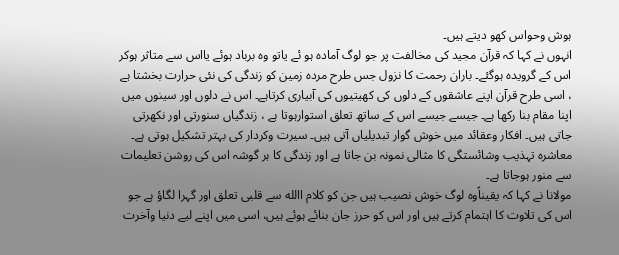ہوش وحواس کھو دیتے ہیں۔
انہوں نے کہا کہ قرآن مجید کی مخالفت پر جو لوگ آمادہ ہو ئے یاتو وہ برباد ہوئے یااس سے متاثر ہوکر اس کے گرویدہ ہوگئے۔ باران رحمت کا نزول جس طرح مردہ زمین کو زندگی کی نئی حرارت بخشتا ہے ، اسی طرح قرآن اپنے عاشقوں کے دلوں کی کھیتیوں کی آبیاری کرتاہے۔ اس نے دلوں اور سینوں میں اپنا مقام بنا رکھا ہے۔ جیسے جیسے اس کے ساتھ تعلق استوارہوتا ہے ، زندگیاں سنورتی اور نکھرتی جاتی ہیں۔ افکار وعقائد میں خوش گوار تبدیلیاں آتی ہیں۔ سیرت وکردار کی بہتر تشکیل ہوتی ہے۔ معاشرہ تہذیب وشائستگی کا مثالی نمونہ بن جاتا ہے اور زندگی کا ہر گوشہ اس کی روشن تعلیمات سے منور ہوجاتا ہے۔
مولانا نے کہا کہ یقیناًوہ لوگ خوش نصیب ہیں جن کو کلام االله سے قلبی تعلق اور گہرا لگاؤ ہے جو اس کی تلاوت کا اہتمام کرتے ہیں اور اس کو حرز جان بنائے ہوئے ہیں، اسی میں اپنے لیے دنیا وآخرت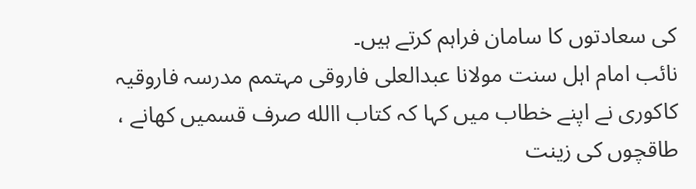کی سعادتوں کا سامان فراہم کرتے ہیں۔
نائب امام اہل سنت مولانا عبدالعلی فاروقی مہتمم مدرسہ فاروقیہ کاکوری نے اپنے خطاب میں کہا کہ کتاب االله صرف قسمیں کھانے ، طاقچوں کی زینت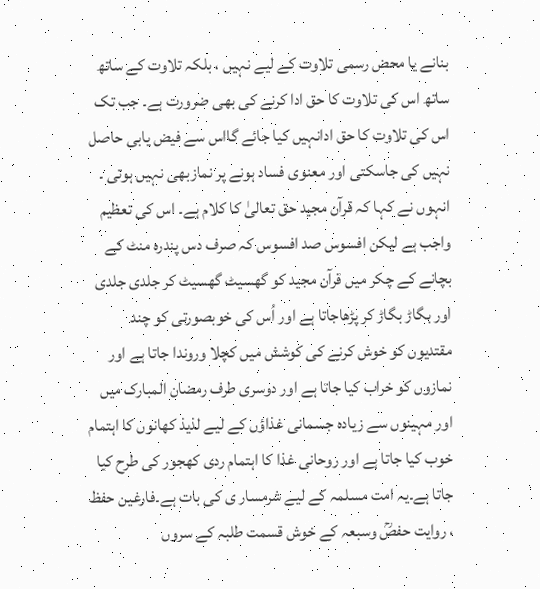بنانے یا محض رسمی تلاوت کے لیے نہیں ، بلکہ تلاوت کے ساتھ ساتھ اس کی تلاوت کا حق ادا کرنے کی بھی ضرورت ہے۔ جب تک اس کی تلاوت کا حق ادانہیں کیا جائے گااس سے فیض یابی حاصل نہیں کی جاسکتی اور معنوی فساد ہونے پر نمازبھی نہیں ہوتی ۔
انہوں نے کہا کہ قرآن مجید حق تعالیٰ کا کلام ہے۔ اس کی تعظیم واجب ہے لیکن افسوس صد افسوس کہ صرف دس پندرہ منٹ کے بچانے کے چکر میں قرآن مجید کو گھسیٹ گھسیٹ کر جلدی جلدی اور بگاڑ بگاڑ کر پڑھاجاتا ہے اور اُس کی خوبصورتی کو چند مقتدیوں کو خوش کرنے کی کوشش میں کچلا وروندا جاتا ہے اور نمازوں کو خراب کیا جاتا ہے اور دوسری طرف رمضان المبارک میں اور مہینوں سے زیادہ جسمانی غذاؤں کے لیے لذیذ کھانوں کا اہتمام خوب کیا جاتا ہے اور روحانی غذا کا اہتمام ردی کھجور کی طرح کیا جاتا ہے۔یہ امت مسلمہ کے لیے شرمسار ی کی بات ہے۔فارغین حفظ ، روایت حفصؒ وسبعہ کے خوش قسمت طلبہ کے سروں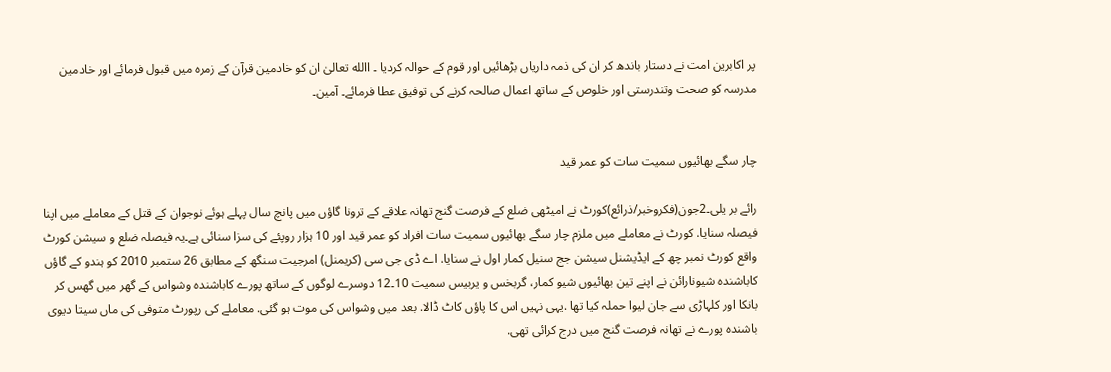پر اکابرین امت نے دستار باندھ کر ان کی ذمہ داریاں بڑھائیں اور قوم کے حوالہ کردیا ۔ االله تعالیٰ ان کو خادمین قرآن کے زمرہ میں قبول فرمائے اور خادمین مدرسہ کو صحت وتندرستی اور خلوص کے ساتھ اعمال صالحہ کرنے کی توفیق عطا فرمائے۔ آمین۔


چار سگے بھائیوں سمیت سات کو عمر قید

رائے بر یلی۔2جون(فکروخبر/ذرائع)کورٹ نے امیٹھی ضلع کے فرصت گنج تھانہ علاقے کے ترونا گاؤں میں پانچ سال پہلے ہوئے نوجوان کے قتل کے معاملے میں اپنا فیصلہ سنایا. کورٹ نے معاملے میں ملزم چار سگے بھائیوں سمیت سات افراد کو عمر قید اور 10 ہزار روپئے کی سزا سنائی ہے۔یہ فیصلہ ضلع و سیشن کورٹ واقع کورٹ نمبر چھ کے ایڈیشنل سیشن جج سنیل کمار اول نے سنایا. اے ڈی جی سی (کریمنل) امرجیت سنگھ کے مطابق 26 ستمبر 2010 کو ہندو کے گاؤں کاباشندہ شیونارائن نے اپنے تین بھائیوں شیو کمار، گربخس و یربیس سمیت 10۔12 دوسرے لوگوں کے ساتھ پورے کاباشندہ وشواس کے گھر میں گھس کر بانکا اور کلہاڑی سے جان لیوا حملہ کیا تھا .یہی نہیں اس کا پاؤں کاٹ ڈالا. بعد میں وشواس کی موت ہو گئی. معاملے کی رپورٹ متوفی کی ماں سیتا دیوی باشندہ پورے نے تھانہ فرصت گنج میں درج کرائی تھی.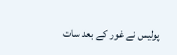پولیس نے غور کے بعد سات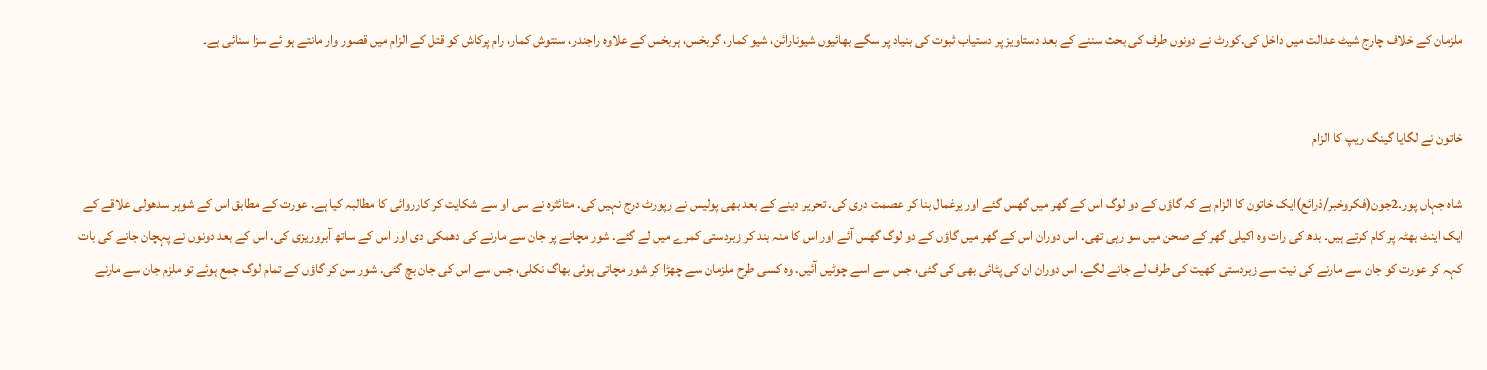ملزمان کے خلاف چارج شیٹ عدالت میں داخل کی.کورٹ نے دونوں طرف کی بحث سننے کے بعد دستاویز پر دستیاب ثبوت کی بنیاد پر سگے بھائیوں شیونارائن، شیو کمار، گربخس، ہربخس کے علاوہ راجندر، سنتوش کمار، رام پرکاش کو قتل کے الزام میں قصور وار مانتے ہو ئے سزا سنائی ہے۔


خاتون نے لگایا گینگ ریپ کا الزام

شاہ جہاں پور۔2جون(فکروخبر/ذرائع)ایک خاتون کا الزام ہے کہ گاؤں کے دو لوگ اس کے گھر میں گھس گئے اور یرغمال بنا کر عصمت دری کی. تحریر دینے کے بعد بھی پولیس نے رپورٹ درج نہیں کی. متائثرہ نے سی او سے شکایت کر کارروائی کا مطالبہ کیا ہے. عورت کے مطابق اس کے شوہر سدھولی علاقے کے ایک اینٹ بھٹہ پر کام کرتے ہیں۔ بدھ کی رات وہ اکیلی گھر کے صحن میں سو رہی تھی. اس دوران اس کے گھر میں گاؤں کے دو لوگ گھس آئے اور اس کا منہ بند کر زبردستی کمرے میں لے گئے. شور مچانے پر جان سے مارنے کی دھمکی دی اور اس کے ساتھ آبروریزی کی. اس کے بعد دونوں نے پہچان جانے کی بات کہہ کر عورت کو جان سے مارنے کی نیت سے زبردستی کھیت کی طرف لے جانے لگے. اس دوران ان کی پٹائی بھی کی گئی، جس سے اسے چوٹیں آئیں. وہ کسی طرح ملزمان سے چھڑا کر شور مچاتی ہوئی بھاگ نکلی، جس سے اس کی جان بچ گئی. شور سن کر گاؤں کے تمام لوگ جمع ہوئے تو ملزم جان سے مارنے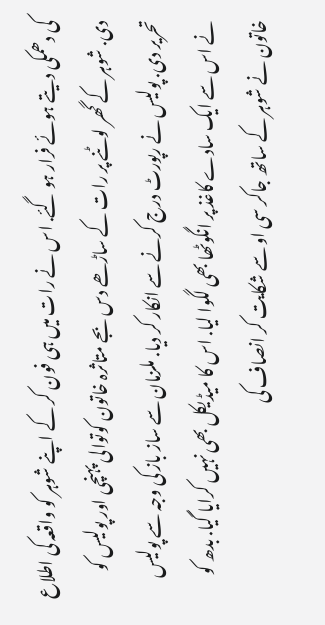کی دھمکی دیتے ہوئے فرار ہو گئے. اس نے رات میں ہی فون کر کے اپنے شوہر کو واقعہ کی اطلاع دی. شوہر کے گھر لوٹنے پر رات کے ساڑھے دس بجے متاثرہ خاتون کوتوالی پہنچی اور پولیس کو تحریر دی. پولیس نے رپورٹ درج کرنے سے انکار کر دیا. ملزمان سے ساز باز کی وجہ سے پولیس نے اس سے ایک سادے کاغذ پر انگوٹھا بھی لگوا لیا. اس کا میڈیکل بھی نہیں کرایا گیا. بدھ کو خاتون نے شوہر کے ساتھ جاکر سی او سے شکایت کر انصاف کی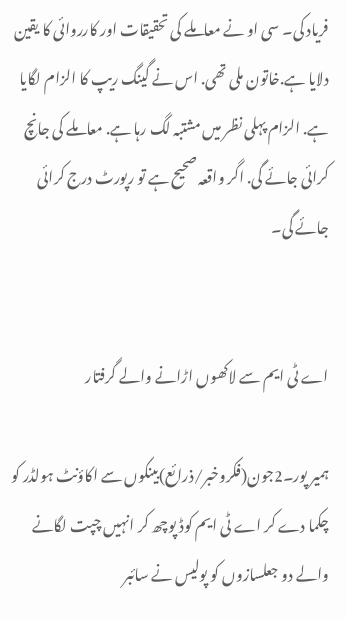فریاد کی۔ سی او نے معاملے کی تحقیقات اور کارروائی کا یقین دلایا ہے.خاتون ملی تھی. اس نے گینگ ریپ کا الزام لگایا ہے. الزام پہلی نظر میں مشتبہ لگ رہا ہے. معاملے کی جانچ کرائی جائے گی. اگر واقعہ صحیح ہے تو رپورٹ درج کرائی جائے گی۔


اے ٹی ایم سے لاکھوں اڑانے والے گرفتار

ہمیر پور۔2جون(فکروخبر/ذرائع)بینکوں سے اکاؤنٹ ہولڈر کو چکما دے کر اے ٹی ایم کوڈ پوچھ کر انہیں چپت لگانے والے دو جعلسازوں کو پولیس نے سائبر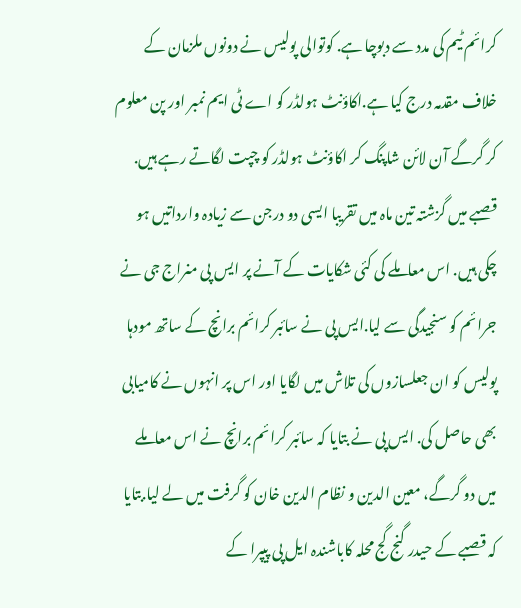کرائم ٹیم کی مدد سے دبوچا ہے. کوتوالی پولیس نے دونوں ملزمان کے خلاف مقدمہ درج کیا ہے.اکاؤنٹ ہولڈر کو اے ٹی ایم نمبر اور پن معلوم کر گرگے آن لائن شاپنگ کر اکاؤنٹ ہولڈر کو چپت لگاتے رہے ہیں. قصبے میں گزشتہ تین ماہ میں تقریبا ایسی دو درجن سے زیادہ وارداتیں ہو چکی ہیں. اس معاملے کی کئی شکایات کے آنے پر ایس پی منراج جی نے جرائم کو سنجیدگی سے لیا.ایس پی نے سائبر کرائم برانچ کے ساتھ مودہا پولیس کو ان جعلسازوں کی تلاش میں لگایا اور اس پر انہوں نے کامیابی بھی حاصل کی. ایس پی نے بتایا کہ سائبر کرائم برانچ نے اس معاملے میں دو گرگے، معین الدین و نظام الدین خان کو گرفت میں لے لیا.بتایا کہ قصبے کے حیدر گنج گج محلہ کاباشندہ ایل پی پیپرا کے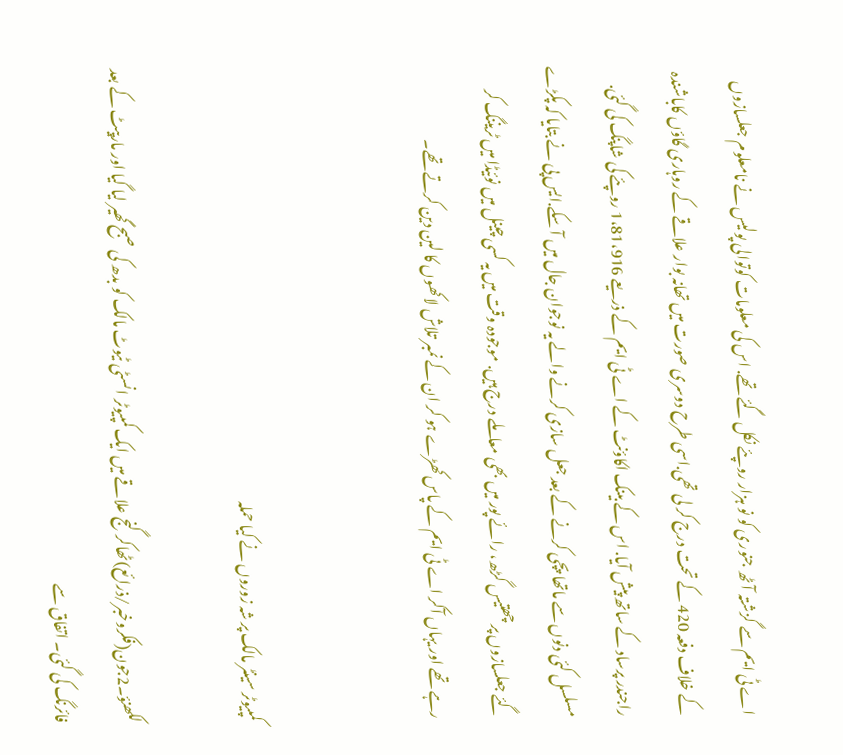اے ٹی ایم سے گزشتہ آٹھ جنوری کو نو ہزار روپئے نکل گئے تھے. اس کی معلومات کوتوالی پولیس نے نامعلوم جعلسازوں کے خلاف دفعہ 420 کے تحت درج کر لی تھی.اسی طرح دوسری صورت میں تھانہ بوار علاقے کے روہاری گاؤں کاباشندہ راجندر پرساد کے ساتھ پیش آیا. اس کے بینک اکاؤنٹ کے اے ٹی ایم کے ذریعے 1،81،916 روپئے کی شاپنگ کی گئی. مسلسل کئی دنوں سے ماتھا پچی کرنے کے بعد جعل سازی کرنے والے یہ نوجوان جال میں آ سکے.ایس پی نے بتایا کہ پکڑے گئے جعلسازوں پر چھتیس گڑھ، رائے پور میں بھی معاملے درج ہیں. موجودہ وقت میں یہ کسی چینل میں نوئیڈا میں ٹریننگ کر رہے تھے اور یہاں آکر اے ٹی ایم کے پاس کھڑے ہو کر ان کے نمبر تلاش لاکھوں کا لین دین کرتے تھے۔


کمپیوٹر سینٹر مالک پر شہ زوروں نے کیا حملہ

لکھنؤ۔2جون(فکروخبر/ذرائع)ٹھاکر گنج علاقے میں ایک کمپیوٹر انسٹی ٹیوٹ مالک کو بدھ کی صبح گھیر لیا گیا اور مارپیٹ کے بعد فائرنگ کی گئی۔ اتفاق سے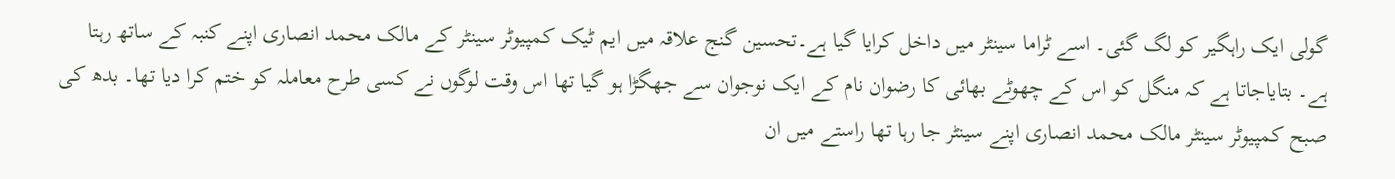گولی ایک راہگیر کو لگ گئی۔ اسے ٹراما سینٹر میں داخل کرایا گیا ہے۔تحسین گنج علاقہ میں ایم ٹیک کمپیوٹر سینٹر کے مالک محمد انصاری اپنے کنبہ کے ساتھ رہتا ہے۔ بتایاجاتا ہے کہ منگل کو اس کے چھوٹے بھائی کا رضوان نام کے ایک نوجوان سے جھگڑا ہو گیا تھا اس وقت لوگوں نے کسی طرح معاملہ کو ختم کرا دیا تھا۔ بدھ کی صبح کمپیوٹر سینٹر مالک محمد انصاری اپنے سینٹر جا رہا تھا راستے میں ان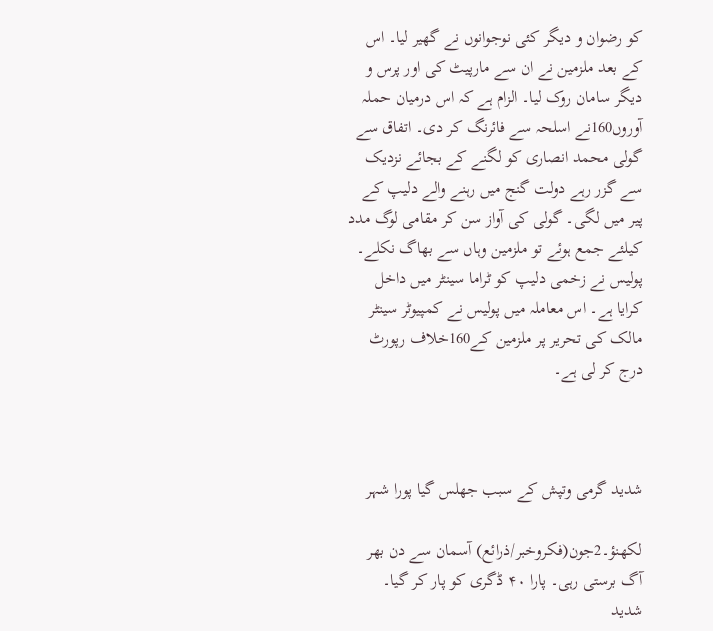کو رضوان و دیگر کئی نوجوانوں نے گھیر لیا۔ اس کے بعد ملزمین نے ان سے مارپیٹ کی اور پرس و دیگر سامان روک لیا۔ الزام ہے کہ اس درمیان حملہ آوروں160نے اسلحہ سے فائرنگ کر دی۔ اتفاق سے گولی محمد انصاری کو لگنے کے بجائے نزدیک سے گزر رہے دولت گنج میں رہنے والے دلیپ کے پیر میں لگی۔ گولی کی آواز سن کر مقامی لوگ مدد کیلئے جمع ہوئے تو ملزمین وہاں سے بھاگ نکلے۔ پولیس نے زخمی دلیپ کو ٹراما سینٹر میں داخل کرایا ہے۔ اس معاملہ میں پولیس نے کمپیوٹر سینٹر مالک کی تحریر پر ملزمین کے160خلاف رپورٹ درج کر لی ہے۔



شدید گرمی وتپش کے سبب جھلس گیا پورا شہر

لکھنؤ۔2جون(فکروخبر/ذرائع) آسمان سے دن بھر آگ برستی رہی۔ پارا ۴۰ ڈگری کو پار کر گیا۔ شدید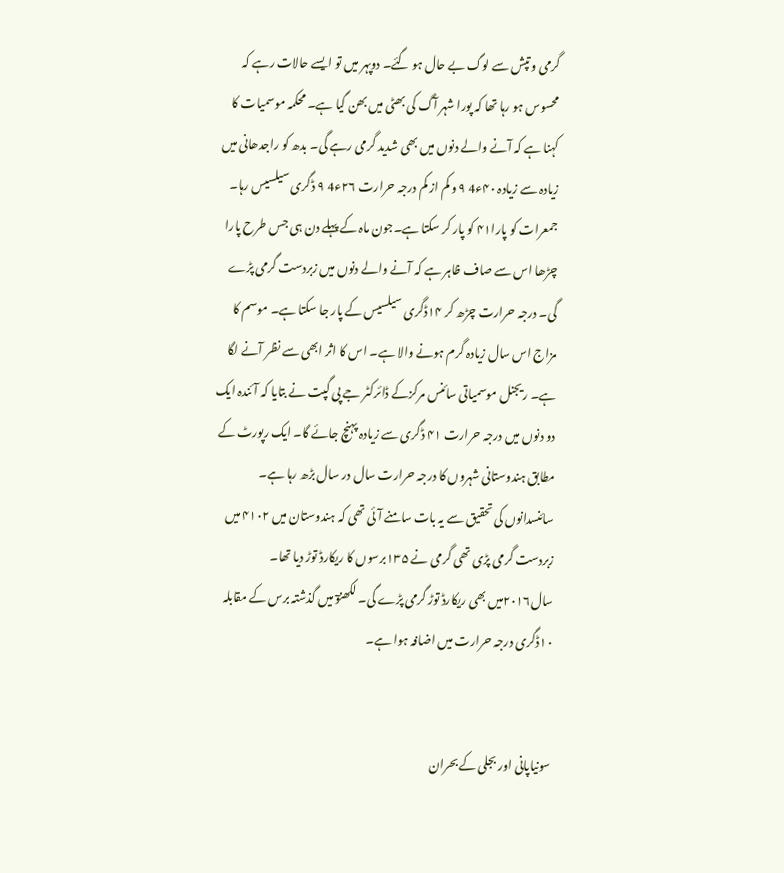گرمی و تپش سے لوگ بے حال ہو گئے۔ دوپہر میں تو ایسے حالات رہے کہ محسوس ہو رہا تھا کہ پورا شہر آگ کی بھٹی میں بھن گیا ہے۔ محکمہ موسمیات کا کہنا ہے کہ آنے والے دنوں میں بھی شدید گرمی رہے گی۔ بدھ کو راجدھانی میں زیادہ سے زیادہ ۴۰ء4 ۹ و کم از کم درجہ حرارت ۲۶ء4 ۹ ڈگری سیلسیس رہا۔ جمعرات کو پارا۴۱ کو پار کر سکتا ہے۔جون ماہ کے پہلے دن ہی جس طرح پارا چڑھا اس سے صاف ظاہر ہے کہ آنے والے دنوں میں زبردست گرمی پڑے گی۔ درجہ حرارت چڑھ کر ۱۴ڈگری سیلسیس کے پار جا سکتا ہے۔ موسم کا مزاج اس سال زیادہ گرم ہونے والا ہے۔ اس کا اثر ابھی سے نظر آنے لگا ہے۔ ریجنل موسمیاتی سائنس مرکزکے ڈائرکٹر جے پی گپت نے بتایا کہ آئندہ ایک دو دنوں میں درجہ حرارت ۴۱ ڈگری سے زیادہ پہنچ جائے گا۔ ایک رپورٹ کے مطابق ہندوستانی شہروں کا درجہ حرارت سال در سال بڑھ رہا ہے۔ سائنسدانوں کی تحقیق سے یہ بات سامنے آئی تھی کہ ہندوستان میں ۴۱۰۲ میں زبردست گرمی پڑی تھی گرمی نے ۱۳۵برسوں کا ریکارڈ توڑ دیا تھا۔ سال۲۰۱۶میں بھی ریکارڈ توڑ گرمی پڑے گی۔ لکھنوٓ میں گذشتہ برس کے مقابلہ ۱۰ڈگری درجہ حرارت میں اضافہ ہوا ہے۔


سونیاپانی اور بجلی کے بحران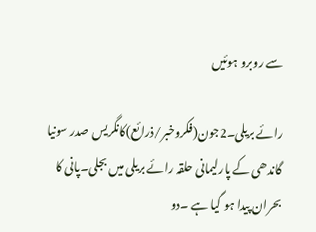سے روبرو ہوئیں

رائے بریلی۔2جون(فکروخبر/ذرائع)کانگریس صدر سونیا گاندھی کے پارلیمانی حلقہ رائے بریلی میں بجلی۔پانی کا بحران پیدا ہو گیا ہے ۔دو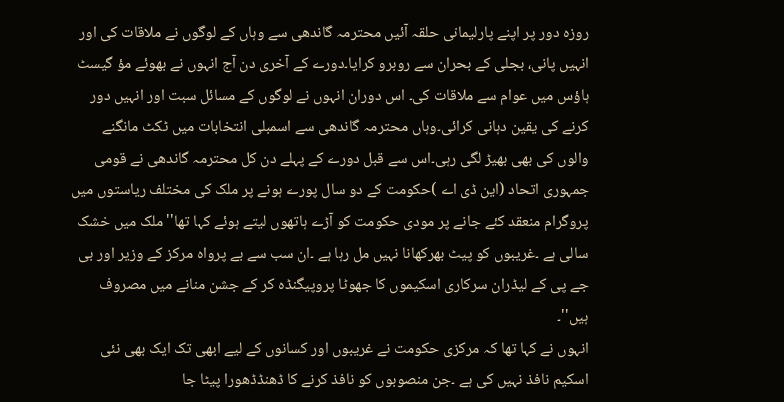روزہ دور پر اپنے پارلیمانی حلقہ آئیں محترمہ گاندھی سے وہاں کے لوگوں نے ملاقات کی اور انہیں پانی، بجلی کے بحران سے روبرو کرایا۔دورے کے آخری دن آج انہوں نے بھوئے مؤ گیسٹ ہاؤس میں عوام سے ملاقات کی۔ اس دوران انہوں نے لوگوں کے مسائل سبت اور انہیں دور کرنے کی یقین دہانی کرائی۔وہاں محترمہ گاندھی سے اسمبلی انتخابات میں ٹکٹ مانگنے والوں کی بھی بھیڑ لگی رہی۔اس سے قبل دورے کے پہلے دن کل محترمہ گاندھی نے قومی جمہوری اتحاد (این ڈی اے )حکومت کے دو سال پورے ہونے پر ملک کی مختلف ریاستوں میں پروگرام منعقد کئے جانے پر مودی حکومت کو آڑے ہاتھوں لیتے ہوئے کہا تھا''ملک میں خشک سالی ہے ۔غریبوں کو پیٹ بھرکھانا نہیں مل رہا ہے ۔ان سب سے بے پرواہ مرکز کے وزیر اور بی جے پی کے لیڈران سرکاری اسکیموں کا جھوٹا پروپیگنڈہ کر کے جشن منانے میں مصروف ہیں''۔
انہوں نے کہا تھا کہ مرکزی حکومت نے غریبوں اور کسانوں کے لیے ابھی تک ایک بھی نئی اسکیم نافذ نہیں کی ہے ۔جن منصوبوں کو نافذ کرنے کا ڈھنڈڈھورا پیٹا جا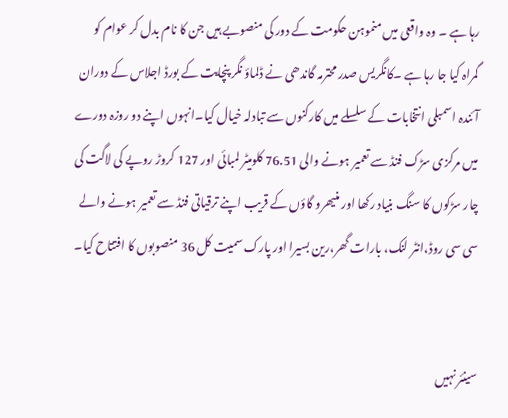رہا ہے ۔ وہ واقعی میں منموہن حکومت کے دور کی منصوبے ہیں جن کا نام بدل کر عوام کو گمراہ کیا جا رہا ہے ۔کانگریس صدر محترمہ گاندھی نے ڈلماؤ نگر پنچایت کے بورڈ اجلاس کے دوران آئندہ اسمبلی انتخابات کے سلسلے میں کارکنوں سے تبادلہ خیال کیا۔انہوں اپنے دو روزہ دورے میں مرکزی سڑک فنڈ سے تعمیر ہونے والی 76.51 کلومیٹر لمبائی اور 127 کروڑ روپے کی لاگت کی چار سڑکوں کا سنگ بنیاد رکھا اور منیھرو گاؤں کے قریب اپنے ترقیاتی فنڈ سے تعمیر ہونے والے سی سی روڈ،انٹر لنک، بارات گھر،رین بسیرا اور پارک سمیت کل 36 منصوبوں کا افتتاح کیا۔


سینئر نہیں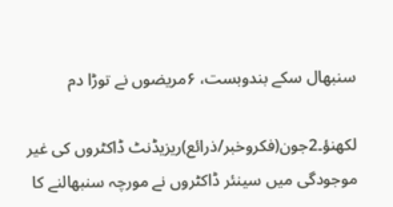سنبھال سکے بندوبست، ۶مریضوں نے توڑا دم

لکھنؤ۔2جون(فکروخبر/ذرائع)ریزیڈنٹ ڈاکٹروں کی غیر موجودگی میں سینئر ڈاکٹروں نے مورچہ سنبھالنے کا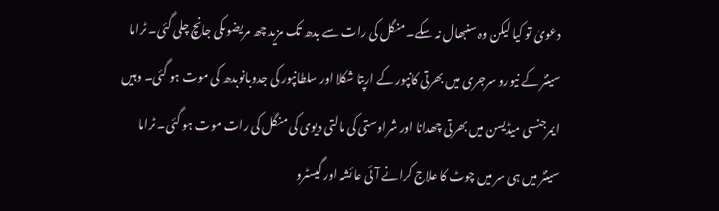دعویٰ تو کیا لیکن وہ سنبھال نہ سکے۔ منگل کی رات سے بدھ تک مزید چھ مریضوںکی جانچ چلی گئی۔ ٹراما سینٹر کے نیورو سرجری میں بھرتی کانپور کے ارپتا شکلا اور سلطانپور کی جدوبانوبدھ کی موت ہو گئی۔ وہیں ایمرجنسی میڈیسن میں بھرتی چھدانا اور شراوستی کی مالتی دیوی کی منگل کی رات موت ہو گئی۔ ٹراما سینٹر میں ہی سر میں چوٹ کا علاج کرانے آئی عائشہ اور گیسٹرو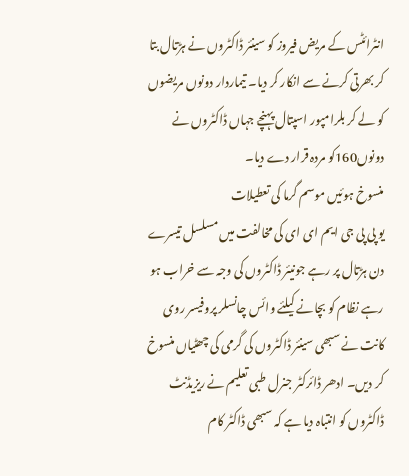انٹرائٹس کے مریض فیروز کو سینئر ڈاکٹروں نے ہڑتال بتا کر بھرتی کرنے سے انکار کر دیا۔ تیماردار دونوں مریضوں کو لے کر بلرامپور اسپتال پہنچے جہاں ڈاکٹروں نے دونوں160کو مردہ قرار دے دیا۔
منسوخ ہوئیں موسم گرما کی تعطیلات
یو پی پی جی ایم ای ای کی مخالفت میں مسلسل تیسرے دن ہڑتال پر رہے جونیئر ڈاکٹروں کی وجہ سے خراب ہو رہے نظام کو بچانے کیلئے وائس چانسلر پروفیسر روی کانت نے سبھی سینئر ڈاکٹروں کی گرمی کی چھٹیاں منسوخ کر دیں۔ ادھر ڈائرکٹر جنرل طبی تعلیم نے ریزیڈنٹ ڈاکٹروں کو انتباہ دیا ہے کہ سبھی ڈاکٹر کام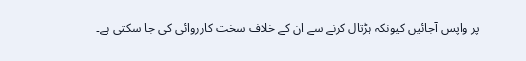پر واپس آجائیں کیونکہ ہڑتال کرنے سے ان کے خلاف سخت کارروائی کی جا سکتی ہے۔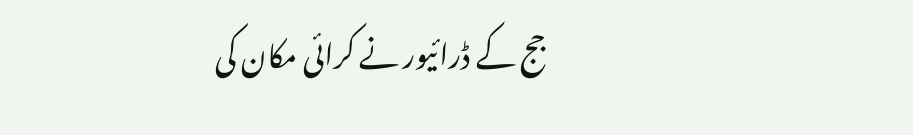جج کے ڈرائیور نے کرائی مکان کی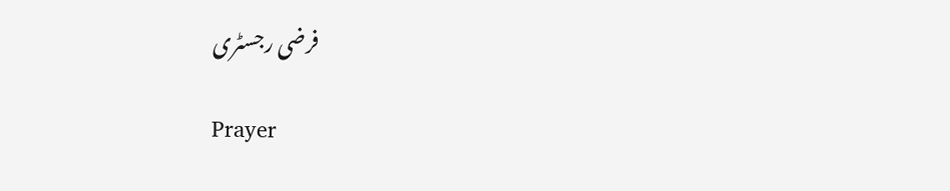فرضی رجسٹری

Prayer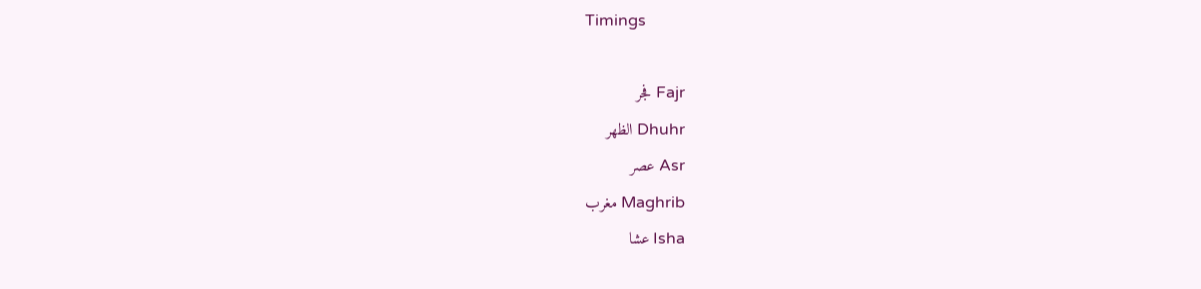Timings

Fajr فجر
Dhuhr الظهر
Asr عصر
Maghrib مغرب
Isha عشا